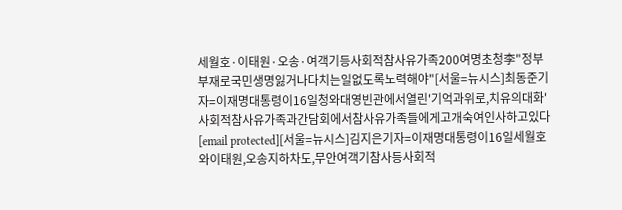세월호·이태원·오송·여객기등사회적참사유가족200여명초청李"정부부재로국민생명잃거나다치는일없도록노력해야"[서울=뉴시스]최동준기자=이재명대통령이16일청와대영빈관에서열린'기억과위로,치유의대화'사회적참사유가족과간담회에서참사유가족들에게고개숙여인사하고있다[email protected][서울=뉴시스]김지은기자=이재명대통령이16일세월호와이태원,오송지하차도,무안여객기참사등사회적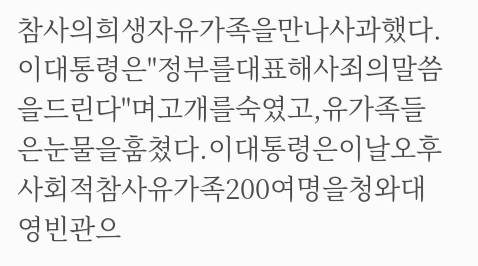참사의희생자유가족을만나사과했다.이대통령은"정부를대표해사죄의말씀을드린다"며고개를숙였고,유가족들은눈물을훔쳤다.이대통령은이날오후사회적참사유가족200여명을청와대영빈관으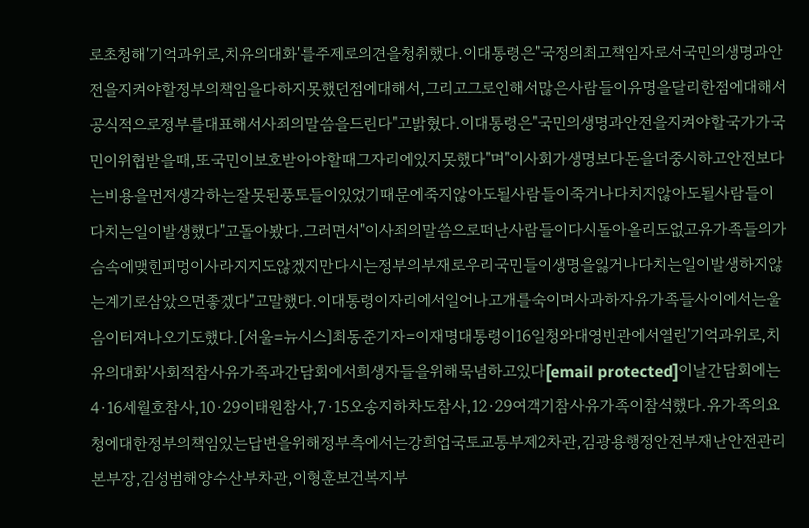로초청해'기억과위로,치유의대화'를주제로의견을청취했다.이대통령은"국정의최고책임자로서국민의생명과안전을지켜야할정부의책임을다하지못했던점에대해서,그리고그로인해서많은사람들이유명을달리한점에대해서공식적으로정부를대표해서사죄의말씀을드린다"고밝혔다.이대통령은"국민의생명과안전을지켜야할국가가국민이위협받을때,또국민이보호받아야할때그자리에있지못했다"며"이사회가생명보다돈을더중시하고안전보다는비용을먼저생각하는잘못된풍토들이있었기때문에죽지않아도될사람들이죽거나다치지않아도될사람들이다치는일이발생했다"고돌아봤다.그러면서"이사죄의말씀으로떠난사람들이다시돌아올리도없고유가족들의가슴속에맺힌피멍이사라지지도않겠지만다시는정부의부재로우리국민들이생명을잃거나다치는일이발생하지않는계기로삼았으면좋겠다"고말했다.이대통령이자리에서일어나고개를숙이며사과하자유가족들사이에서는울음이터져나오기도했다.[서울=뉴시스]최동준기자=이재명대통령이16일청와대영빈관에서열린'기억과위로,치유의대화'사회적참사유가족과간담회에서희생자들을위해묵념하고있다[email protected]이날간담회에는4·16세월호참사,10·29이태원참사,7·15오송지하차도참사,12·29여객기참사유가족이참석했다.유가족의요청에대한정부의책임있는답변을위해정부측에서는강희업국토교통부제2차관,김광용행정안전부재난안전관리본부장,김성범해양수산부차관,이형훈보건복지부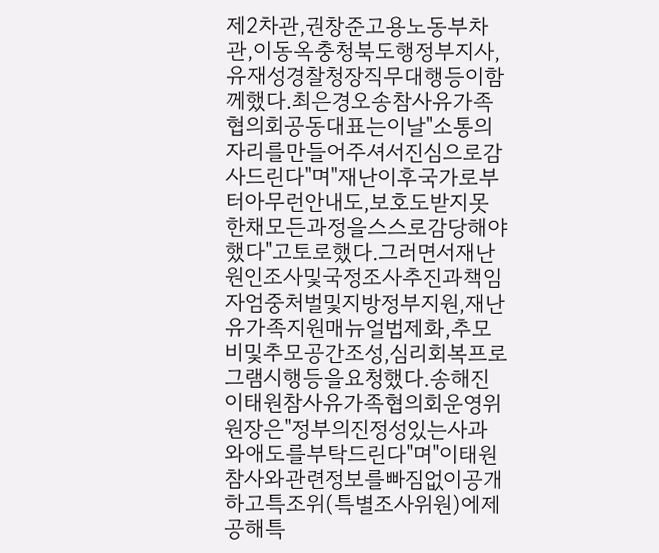제2차관,권창준고용노동부차관,이동옥충청북도행정부지사,유재성경찰청장직무대행등이함께했다.최은경오송참사유가족협의회공동대표는이날"소통의자리를만들어주셔서진심으로감사드린다"며"재난이후국가로부터아무런안내도,보호도받지못한채모든과정을스스로감당해야했다"고토로했다.그러면서재난원인조사및국정조사추진과책임자엄중처벌및지방정부지원,재난유가족지원매뉴얼법제화,추모비및추모공간조성,심리회복프로그램시행등을요청했다.송해진이태원참사유가족협의회운영위원장은"정부의진정성있는사과와애도를부탁드린다"며"이태원참사와관련정보를빠짐없이공개하고특조위(특별조사위원)에제공해특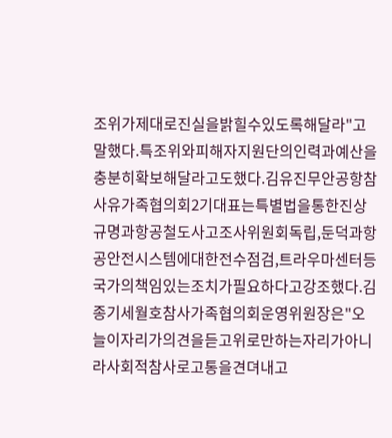조위가제대로진실을밝힐수있도록해달라"고말했다.특조위와피해자지원단의인력과예산을충분히확보해달라고도했다.김유진무안공항참사유가족협의회2기대표는특별법을통한진상규명과항공철도사고조사위원회독립,둔덕과항공안전시스템에대한전수점검,트라우마센터등국가의책임있는조치가필요하다고강조했다.김종기세월호참사가족협의회운영위원장은"오늘이자리가의견을듣고위로만하는자리가아니라사회적참사로고통을견뎌내고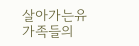살아가는유가족들의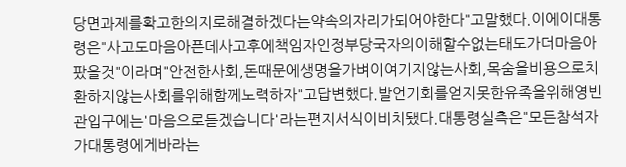당면과제를확고한의지로해결하겠다는약속의자리가되어야한다"고말했다.이에이대통령은"사고도마음아픈데사고후에책임자인정부당국자의이해할수없는태도가더마음아팠을것"이라며"안전한사회,돈때문에생명을가벼이여기지않는사회,목숨을비용으로치환하지않는사회를위해함께노력하자"고답변했다.발언기회를얻지못한유족을위해영빈관입구에는'마음으로듣겠습니다'라는편지서식이비치됐다.대통령실측은"모든참석자가대통령에게바라는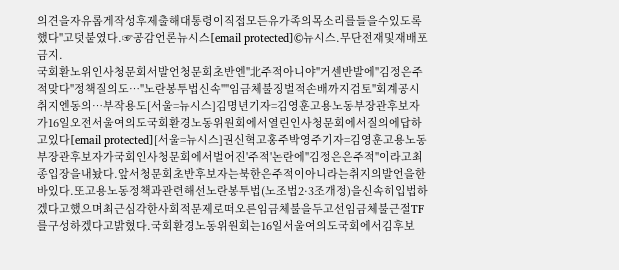의견을자유롭게작성후제출해대통령이직접모든유가족의목소리를들을수있도록했다"고덧붙였다.☞공감언론뉴시스[email protected]©뉴시스.무단전재및재배포금지.
국회환노위인사청문회서발언청문회초반엔"北주적아니야"거센반발에"김정은주적맞다"정책질의도…"노란봉투법신속""임금체불징벌적손배까지검토"회계공시취지엔동의…부작용도[서울=뉴시스]김명년기자=김영훈고용노동부장관후보자가16일오전서울여의도국회환경노동위원회에서열린인사청문회에서질의에답하고있다[email protected][서울=뉴시스]권신혁고홍주박영주기자=김영훈고용노동부장관후보자가국회인사청문회에서벌어진'주적'논란에"김정은은주적"이라고최종입장을내놨다.앞서청문회초반후보자는북한은주적이아니라는취지의발언을한바있다.또고용노동정책과관련해선노란봉투법(노조법2·3조개정)을신속히입법하겠다고했으며최근심각한사회적문제로떠오른임금체불을두고선임금체불근절TF를구성하겠다고밝혔다.국회환경노동위원회는16일서울여의도국회에서김후보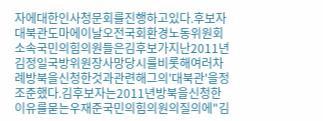자에대한인사청문회를진행하고있다.후보자대북관도마에이날오전국회환경노동위원회소속국민의힘의원들은김후보가지난2011년김정일국방위원장사망당시를비롯해여러차례방북을신청한것과관련해그의'대북관'을정조준했다.김후보자는2011년방북을신청한이유를묻는우재준국민의힘의원의질의에"김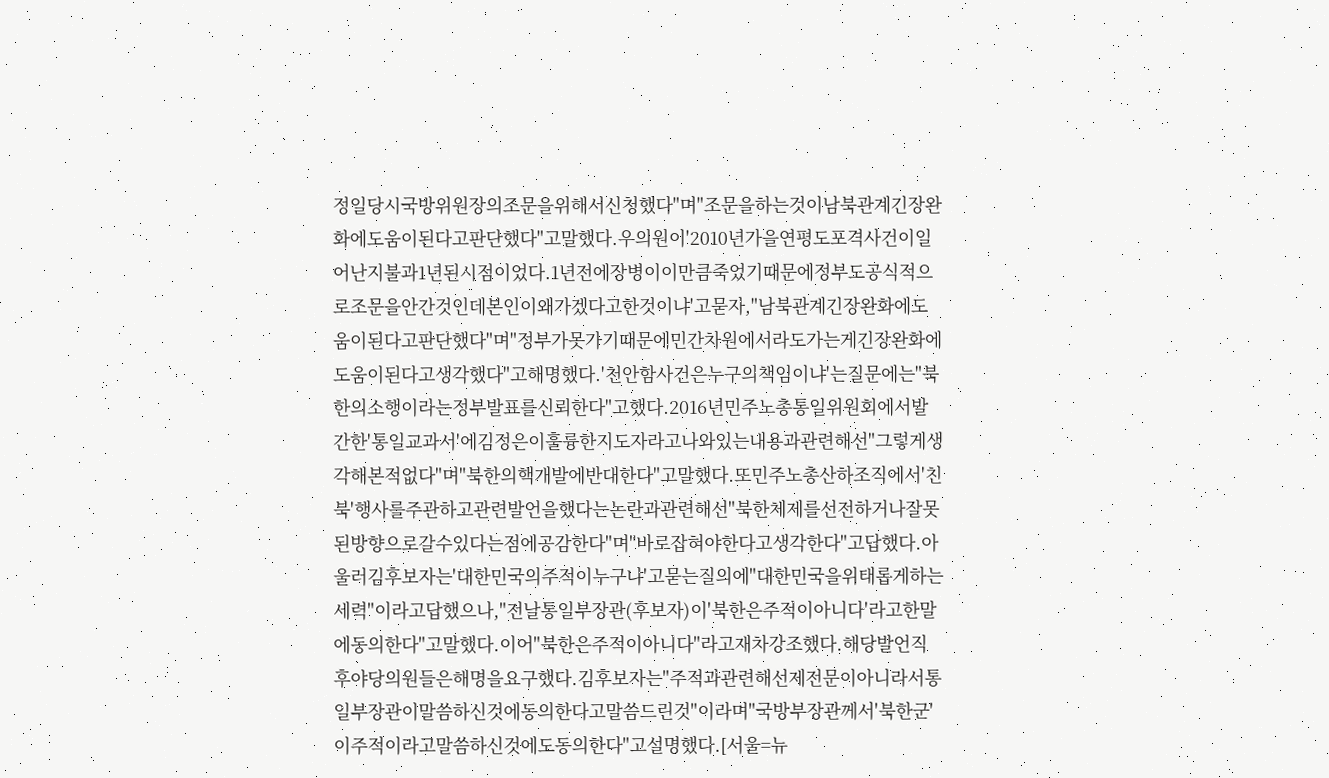정일당시국방위원장의조문을위해서신청했다"며"조문을하는것이남북관계긴장완화에도움이된다고판단했다"고말했다.우의원이'2010년가을연평도포격사건이일어난지불과1년된시점이었다.1년전에장병이이만큼죽었기때문에정부도공식적으로조문을안간것인데본인이왜가겠다고한것이냐'고묻자,"남북관계긴장완화에도움이된다고판단했다"며"정부가못가기때문에민간차원에서라도가는게긴장완화에도움이된다고생각했다"고해명했다.'천안함사건은누구의책임이냐'는질문에는"북한의소행이라는정부발표를신뢰한다"고했다.2016년민주노총통일위원회에서발간한'통일교과서'에김정은이훌륭한지도자라고나와있는내용과관련해선"그렇게생각해본적없다"며"북한의핵개발에반대한다"고말했다.또민주노총산하조직에서'친북'행사를주관하고관련발언을했다는논란과관련해선"북한체제를선전하거나잘못된방향으로갈수있다는점에공감한다"며"바로잡혀야한다고생각한다"고답했다.아울러김후보자는'대한민국의주적이누구냐'고묻는질의에"대한민국을위태롭게하는세력"이라고답했으나,"전날통일부장관(후보자)이'북한은주적이아니다'라고한말에동의한다"고말했다.이어"북한은주적이아니다"라고재차강조했다.해당발언직후야당의원들은해명을요구했다.김후보자는"주적과관련해선제전문이아니라서통일부장관이말씀하신것에동의한다고말씀드린것"이라며"국방부장관께서'북한군'이주적이라고말씀하신것에도동의한다"고설명했다.[서울=뉴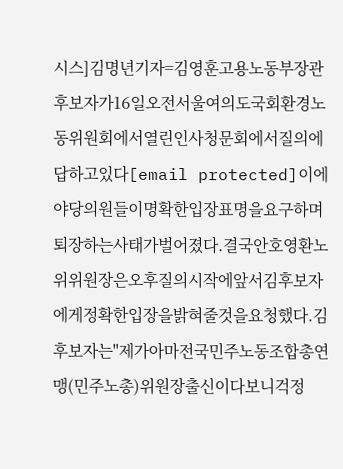시스]김명년기자=김영훈고용노동부장관후보자가16일오전서울여의도국회환경노동위원회에서열린인사청문회에서질의에답하고있다[email protected]이에야당의원들이명확한입장표명을요구하며퇴장하는사태가벌어졌다.결국안호영환노위위원장은오후질의시작에앞서김후보자에게정확한입장을밝혀줄것을요청했다.김후보자는"제가아마전국민주노동조합총연맹(민주노총)위원장출신이다보니걱정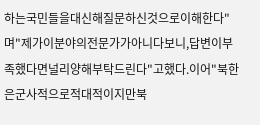하는국민들을대신해질문하신것으로이해한다"며"제가이분야의전문가가아니다보니,답변이부족했다면널리양해부탁드린다"고했다.이어"북한은군사적으로적대적이지만북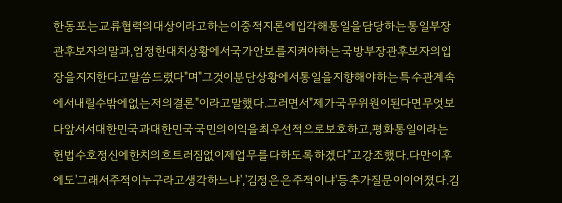한동포는교류협력의대상이라고하는이중적지론에입각해통일을담당하는통일부장관후보자의말과,엄정한대치상황에서국가안보를지켜야하는국방부장관후보자의입장을지지한다고말씀드렸다"며"그것이분단상황에서통일을지향해야하는특수관계속에서내릴수밖에없는저의결론"이라고말했다.그러면서"제가국무위원이된다면무엇보다앞서서대한민국과대한민국국민의이익을최우선적으로보호하고,평화통일이라는헌법수호정신에한치의흐트러짐없이제업무를다하도록하겠다"고강조했다.다만이후에도'그래서주적이누구라고생각하느냐','김정은은주적이냐'등추가질문이이어졌다.김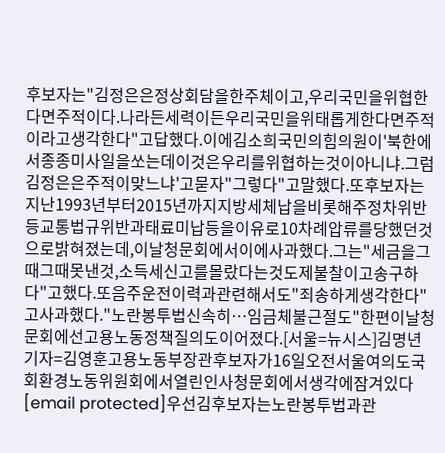후보자는"김정은은정상회담을한주체이고,우리국민을위협한다면주적이다.나라든세력이든우리국민을위태롭게한다면주적이라고생각한다"고답했다.이에김소희국민의힘의원이'북한에서종종미사일을쏘는데이것은우리를위협하는것이아니냐.그럼김정은은주적이맞느냐'고묻자"그렇다"고말했다.또후보자는지난1993년부터2015년까지지방세체납을비롯해주정차위반등교통법규위반과태료미납등을이유로10차례압류를당했던것으로밝혀졌는데,이날청문회에서이에사과했다.그는"세금을그때그때못낸것,소득세신고를몰랐다는것도제불찰이고송구하다"고했다.또음주운전이력과관련해서도"죄송하게생각한다"고사과했다."노란봉투법신속히…임금체불근절도"한편이날청문회에선고용노동정책질의도이어졌다.[서울=뉴시스]김명년기자=김영훈고용노동부장관후보자가16일오전서울여의도국회환경노동위원회에서열린인사청문회에서생각에잠겨있다[email protected]우선김후보자는노란봉투법과관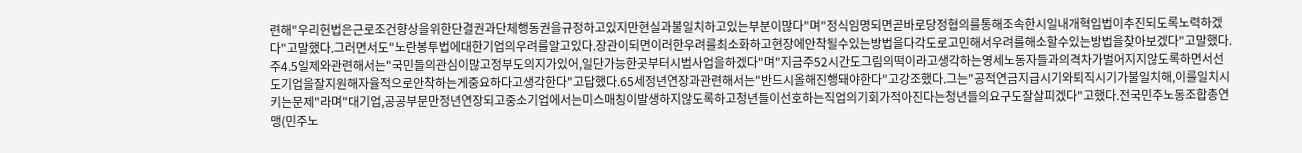련해"우리헌법은근로조건향상을위한단결권과단체행동권을규정하고있지만현실과불일치하고있는부분이많다"며"정식임명되면곧바로당정협의를통해조속한시일내개혁입법이추진되도록노력하겠다"고말했다.그러면서도"노란봉투법에대한기업의우려를알고있다.장관이되면이러한우려를최소화하고현장에안착될수있는방법을다각도로고민해서우려를해소할수있는방법을찾아보겠다"고말했다.주4.5일제와관련해서는"국민들의관심이많고정부도의지가있어,일단가능한곳부터시범사업을하겠다"며"지금주52시간도그림의떡이라고생각하는영세노동자들과의격차가벌어지지않도록하면서선도기업을잘지원해자율적으로안착하는게중요하다고생각한다"고답했다.65세정년연장과관련해서는"반드시올해진행돼야한다"고강조했다.그는"공적연금지급시기와퇴직시기가불일치해,이를일치시키는문제"라며"대기업,공공부문만정년연장되고중소기업에서는미스매칭이발생하지않도록하고청년들이선호하는직업의기회가적아진다는청년들의요구도잘살피겠다"고했다.전국민주노동조합총연맹(민주노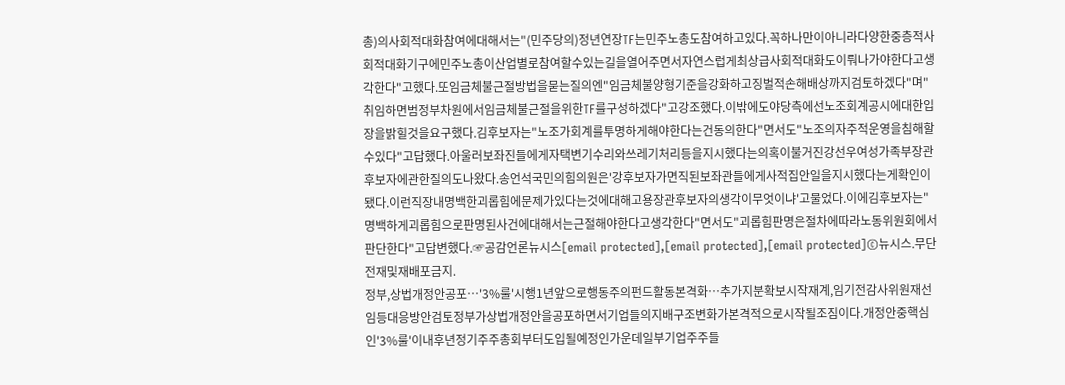총)의사회적대화참여에대해서는"(민주당의)정년연장TF는민주노총도참여하고있다.꼭하나만이아니라다양한중층적사회적대화기구에민주노총이산업별로참여할수있는길을열어주면서자연스럽게최상급사회적대화도이뤄나가야한다고생각한다"고했다.또임금체불근절방법을묻는질의엔"임금체불양형기준을강화하고징벌적손해배상까지검토하겠다"며"취임하면범정부차원에서임금체불근절을위한TF를구성하겠다"고강조했다.이밖에도야당측에선노조회계공시에대한입장을밝힐것을요구했다.김후보자는"노조가회계를투명하게해야한다는건동의한다"면서도"노조의자주적운영을침해할수있다"고답했다.아울러보좌진들에게자택변기수리와쓰레기처리등을지시했다는의혹이불거진강선우여성가족부장관후보자에관한질의도나왔다.송언석국민의힘의원은'강후보자가면직된보좌관들에게사적집안일을지시했다는게확인이됐다.이런직장내명백한괴롭힘에문제가있다는것에대해고용장관후보자의생각이무엇이냐'고물었다.이에김후보자는"명백하게괴롭힘으로판명된사건에대해서는근절해야한다고생각한다"면서도"괴롭힘판명은절차에따라노동위원회에서판단한다"고답변했다.☞공감언론뉴시스[email protected],[email protected],[email protected]©뉴시스.무단전재및재배포금지.
정부,상법개정안공포…'3%룰'시행1년앞으로행동주의펀드활동본격화…추가지분확보시작재계,임기전감사위원재선임등대응방안검토정부가상법개정안을공포하면서기업들의지배구조변화가본격적으로시작될조짐이다.개정안중핵심인'3%룰'이내후년정기주주총회부터도입될예정인가운데일부기업주주들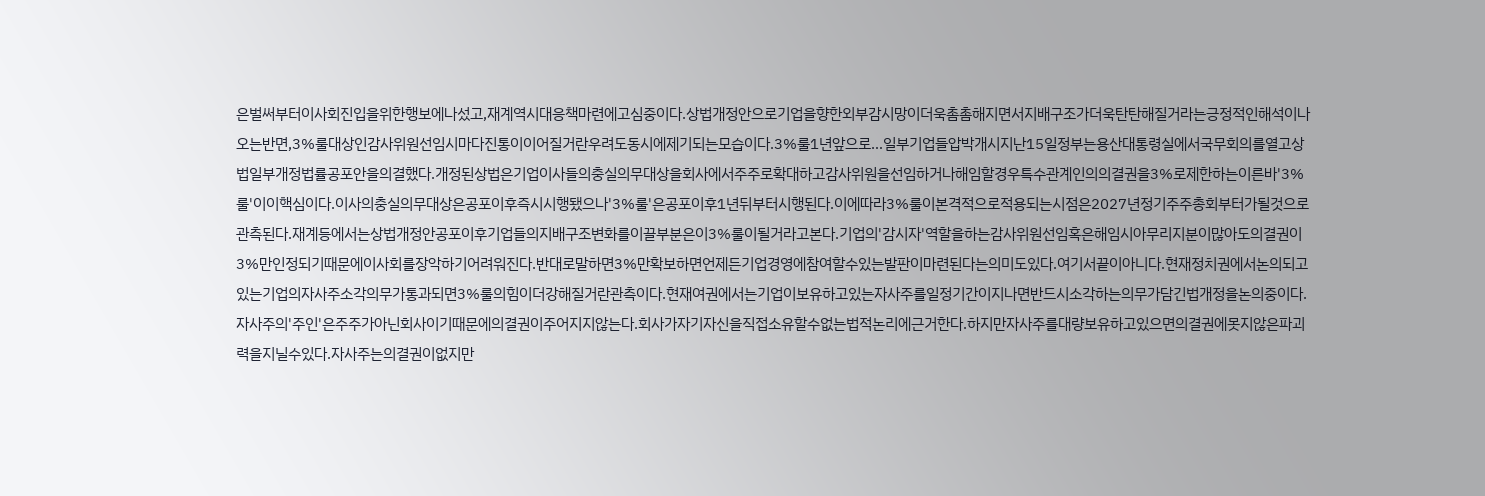은벌써부터이사회진입을위한행보에나섰고,재계역시대응책마련에고심중이다.상법개정안으로기업을향한외부감시망이더욱촘촘해지면서지배구조가더욱탄탄해질거라는긍정적인해석이나오는반면,3%룰대상인감사위원선임시마다진통이이어질거란우려도동시에제기되는모습이다.3%룰1년앞으로…일부기업들압박개시지난15일정부는용산대통령실에서국무회의를열고상법일부개정법률공포안을의결했다.개정된상법은기업이사들의충실의무대상을회사에서주주로확대하고감사위원을선임하거나해임할경우특수관계인의의결권을3%로제한하는이른바'3%룰'이이핵심이다.이사의충실의무대상은공포이후즉시시행됐으나'3%룰'은공포이후1년뒤부터시행된다.이에따라3%룰이본격적으로적용되는시점은2027년정기주주총회부터가될것으로관측된다.재계등에서는상법개정안공포이후기업들의지배구조변화를이끌부분은이3%룰이될거라고본다.기업의'감시자'역할을하는감사위원선임혹은해임시아무리지분이많아도의결권이3%만인정되기때문에이사회를장악하기어려워진다.반대로말하면3%만확보하면언제든기업경영에참여할수있는발판이마련된다는의미도있다.여기서끝이아니다.현재정치권에서논의되고있는기업의자사주소각의무가통과되면3%룰의힘이더강해질거란관측이다.현재여권에서는기업이보유하고있는자사주를일정기간이지나면반드시소각하는의무가담긴법개정을논의중이다.자사주의'주인'은주주가아닌회사이기때문에의결권이주어지지않는다.회사가자기자신을직접소유할수없는법적논리에근거한다.하지만자사주를대량보유하고있으면의결권에못지않은파괴력을지닐수있다.자사주는의결권이없지만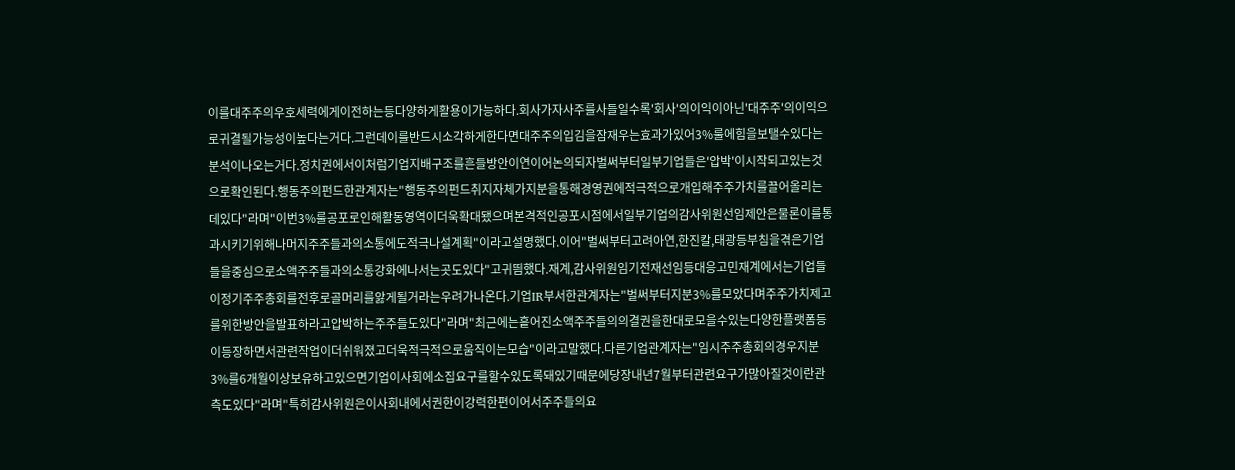이를대주주의우호세력에게이전하는등다양하게활용이가능하다.회사가자사주를사들일수록'회사'의이익이아닌'대주주'의이익으로귀결될가능성이높다는거다.그런데이를반드시소각하게한다면대주주의입김을잠재우는효과가있어3%룰에힘을보탤수있다는분석이나오는거다.정치권에서이처럼기업지배구조를흔들방안이연이어논의되자벌써부터일부기업들은'압박'이시작되고있는것으로확인된다.행동주의펀드한관계자는"행동주의펀드취지자체가지분을통해경영권에적극적으로개입해주주가치를끌어올리는데있다"라며"이번3%룰공포로인해활동영역이더욱확대됐으며본격적인공포시점에서일부기업의감사위원선임제안은물론이를통과시키기위해나머지주주들과의소통에도적극나설계획"이라고설명했다.이어"벌써부터고려아연,한진칼,태광등부침을겪은기업들을중심으로소액주주들과의소통강화에나서는곳도있다"고귀띔했다.재계,감사위원임기전재선임등대응고민재계에서는기업들이정기주주총회를전후로골머리를앓게될거라는우려가나온다.기업IR부서한관계자는"벌써부터지분3%를모았다며주주가치제고를위한방안을발표하라고압박하는주주들도있다"라며"최근에는흩어진소액주주들의의결권을한대로모을수있는다양한플랫폼등이등장하면서관련작업이더쉬워졌고더욱적극적으로움직이는모습"이라고말했다.다른기업관계자는"임시주주총회의경우지분3%를6개월이상보유하고있으면기업이사회에소집요구를할수있도록돼있기때문에당장내년7월부터관련요구가많아질것이란관측도있다"라며"특히감사위원은이사회내에서권한이강력한편이어서주주들의요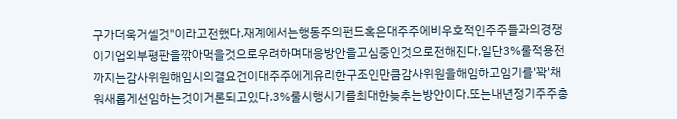구가더욱거셀것"이라고전했다.재계에서는행동주의펀드혹은대주주에비우호적인주주들과의경쟁이기업외부평판을깎아먹을것으로우려하며대응방안을고심중인것으로전해진다.일단3%룰적용전까지는감사위원해임시의결요건이대주주에게유리한구조인만큼감사위원을해임하고임기를'꽉'채워새롭게선임하는것이거론되고있다.3%룰시행시기를최대한늦추는방안이다.또는내년정기주주총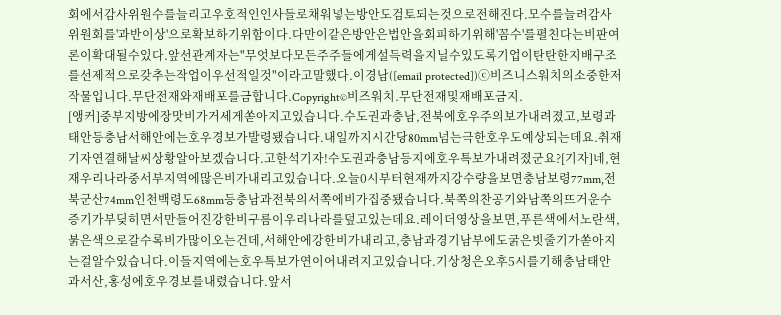회에서감사위원수를늘리고우호적인인사들로채워넣는방안도검토되는것으로전해진다.모수를늘려감사위원회를'과반이상'으로확보하기위함이다.다만이같은방안은법안을회피하기위해'꼼수'를펼친다는비판여론이확대될수있다.앞선관계자는"무엇보다모든주주들에게설득력을지닐수있도록기업이탄탄한지배구조를선제적으로갖추는작업이우선적일것"이라고말했다.이경남([email protected])ⓒ비즈니스워치의소중한저작물입니다.무단전재와재배포를금합니다.Copyright©비즈워치.무단전재및재배포금지.
[앵커]중부지방에장맛비가거세게쏟아지고있습니다.수도권과충남,전북에호우주의보가내려졌고,보령과태안등충남서해안에는호우경보가발령됐습니다.내일까지시간당80mm넘는극한호우도예상되는데요.취재기자연결해날씨상황알아보겠습니다.고한석기자!수도권과충남등지에호우특보가내려졌군요?[기자]네,현재우리나라중서부지역에많은비가내리고있습니다.오늘0시부터현재까지강수량을보면충남보령77mm,전북군산74mm인천백령도68mm등충남과전북의서쪽에비가집중됐습니다.북쪽의찬공기와남쪽의뜨거운수증기가부딪히면서만들어진강한비구름이우리나라를덮고있는데요.레이더영상을보면,푸른색에서노란색,붉은색으로갈수록비가많이오는건데,서해안에강한비가내리고,충남과경기남부에도굵은빗줄기가쏟아지는걸알수있습니다.이들지역에는호우특보가연이어내려지고있습니다.기상청은오후5시를기해충남태안과서산,홍성에호우경보를내렸습니다.앞서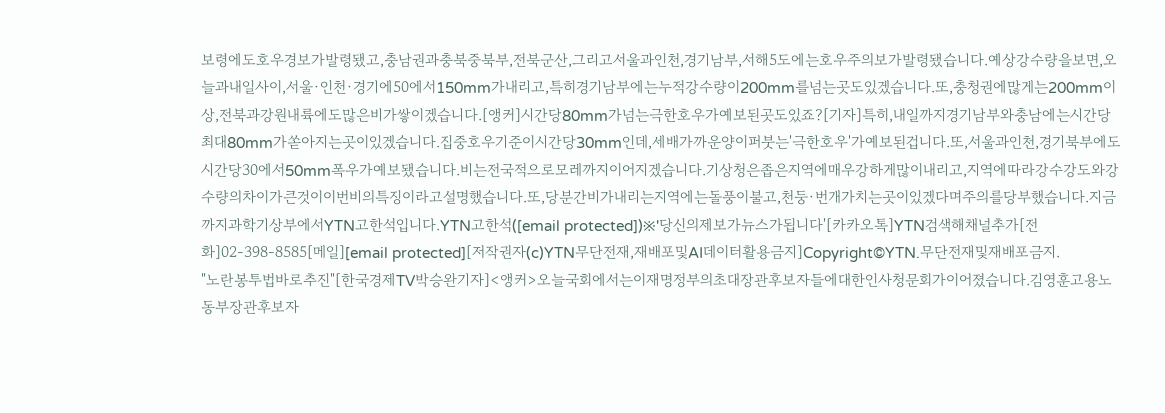보령에도호우경보가발령됐고,충남권과충북중북부,전북군산,그리고서울과인천,경기남부,서해5도에는호우주의보가발령됐습니다.예상강수량을보면,오늘과내일사이,서울·인천·경기에50에서150mm가내리고,특히경기남부에는누적강수량이200mm를넘는곳도있겠습니다.또,충청권에많게는200mm이상,전북과강원내륙에도많은비가쌓이겠습니다.[앵커]시간당80mm가넘는극한호우가예보된곳도있죠?[기자]특히,내일까지경기남부와충남에는시간당최대80mm가쏟아지는곳이있겠습니다.집중호우기준이시간당30mm인데,세배가까운양이퍼붓는'극한호우'가예보된겁니다.또,서울과인천,경기북부에도시간당30에서50mm폭우가예보됐습니다.비는전국적으로모레까지이어지겠습니다.기상청은좁은지역에매우강하게많이내리고,지역에따라강수강도와강수량의차이가큰것이이번비의특징이라고설명했습니다.또,당분간비가내리는지역에는돌풍이불고,천둥·번개가치는곳이있겠다며주의를당부했습니다.지금까지과학기상부에서YTN고한석입니다.YTN고한석([email protected])※'당신의제보가뉴스가됩니다'[카카오톡]YTN검색해채널추가[전화]02-398-8585[메일][email protected][저작권자(c)YTN무단전재,재배포및AI데이터활용금지]Copyright©YTN.무단전재및재배포금지.
"노란봉투법바로추진"[한국경제TV박승완기자]<앵커>오늘국회에서는이재명정부의초대장관후보자들에대한인사청문회가이어졌습니다.김영훈고용노동부장관후보자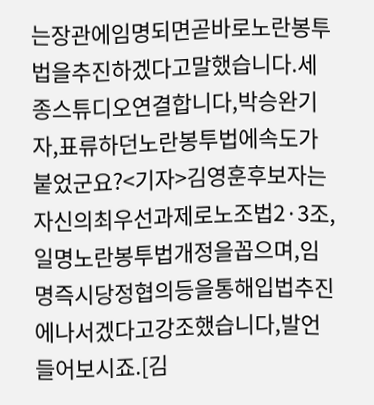는장관에임명되면곧바로노란봉투법을추진하겠다고말했습니다.세종스튜디오연결합니다,박승완기자,표류하던노란봉투법에속도가붙었군요?<기자>김영훈후보자는자신의최우선과제로노조법2·3조,일명노란봉투법개정을꼽으며,임명즉시당정협의등을통해입법추진에나서겠다고강조했습니다,발언들어보시죠.[김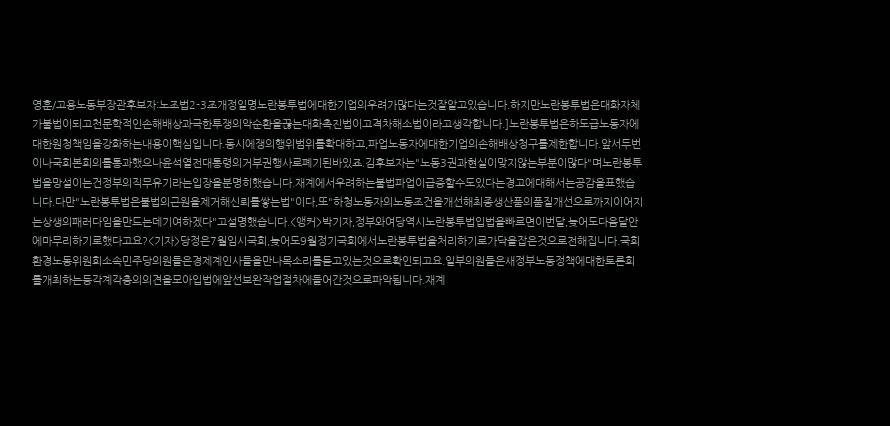영훈/고용노동부장관후보자:노조법2-3조개정일명노란봉투법에대한기업의우려가많다는것잘알고있습니다.하지만노란봉투법은대화자체가불법이되고천문학적인손해배상과극한투쟁의악순환을끊는대화촉진법이고격차해소법이라고생각합니다.]노란봉투법은하도급노동자에대한원청책임을강화하는내용이핵심입니다.동시에쟁의행위범위를확대하고,파업노동자에대한기업의손해배상청구를제한합니다.앞서두번이나국회본회의를통과했으나윤석열전대통령의거부권행사로폐기된바있죠.김후보자는"노동3권과현실이맞지않는부분이많다"며노란봉투법을망설이는건정부의직무유기라는입장을분명히했습니다.재계에서우려하는불법파업이급증할수도있다는경고에대해서는공감을표했습니다.다만"노란봉투법은불법의근원을제거해신뢰를쌓는법"이다,또"하청노동자의노동조건을개선해최종생산품의품질개선으로까지이어지는상생의패러다임을만드는데기여하겠다"고설명했습니다.<앵커>박기자,정부와여당역시노란봉투법입법을빠르면이번달,늦어도다음달안에마무리하기로했다고요?<기자>당정은7월임시국회,늦어도9월정기국회에서노란봉투법을처리하기로가닥을잡은것으로전해집니다.국회환경노동위원회소속민주당의원들은경제계인사들을만나목소리를듣고있는것으로확인되고요.일부의원들은새정부노동정책에대한토론회를개최하는등각계각층의의견을모아입법에앞선보완작업절차에들어간것으로파악됩니다.재계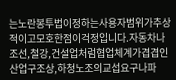는노란봉투법이정하는사용자범위가추상적이고모호한점이걱정입니다.자동차나조선,철강,건설업처럼협업체계가겹겹인산업구조상,하청노조의교섭요구나파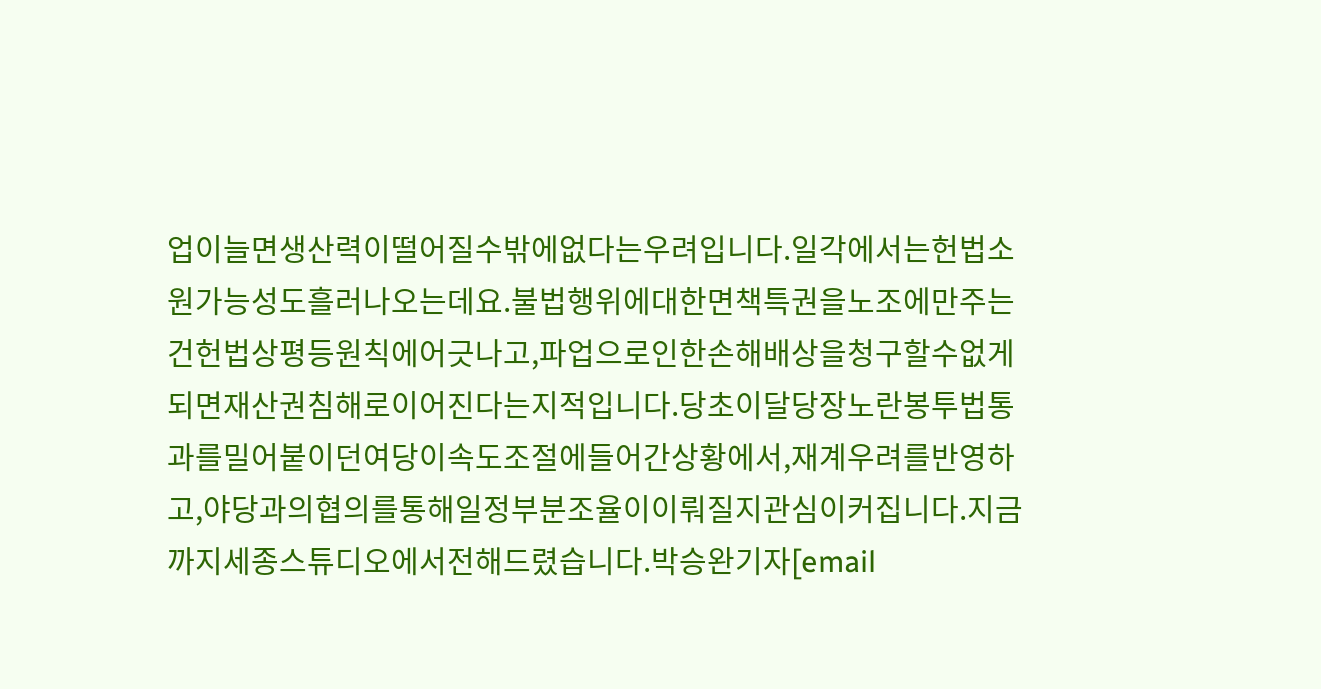업이늘면생산력이떨어질수밖에없다는우려입니다.일각에서는헌법소원가능성도흘러나오는데요.불법행위에대한면책특권을노조에만주는건헌법상평등원칙에어긋나고,파업으로인한손해배상을청구할수없게되면재산권침해로이어진다는지적입니다.당초이달당장노란봉투법통과를밀어붙이던여당이속도조절에들어간상황에서,재계우려를반영하고,야당과의협의를통해일정부분조율이이뤄질지관심이커집니다.지금까지세종스튜디오에서전해드렸습니다.박승완기자[email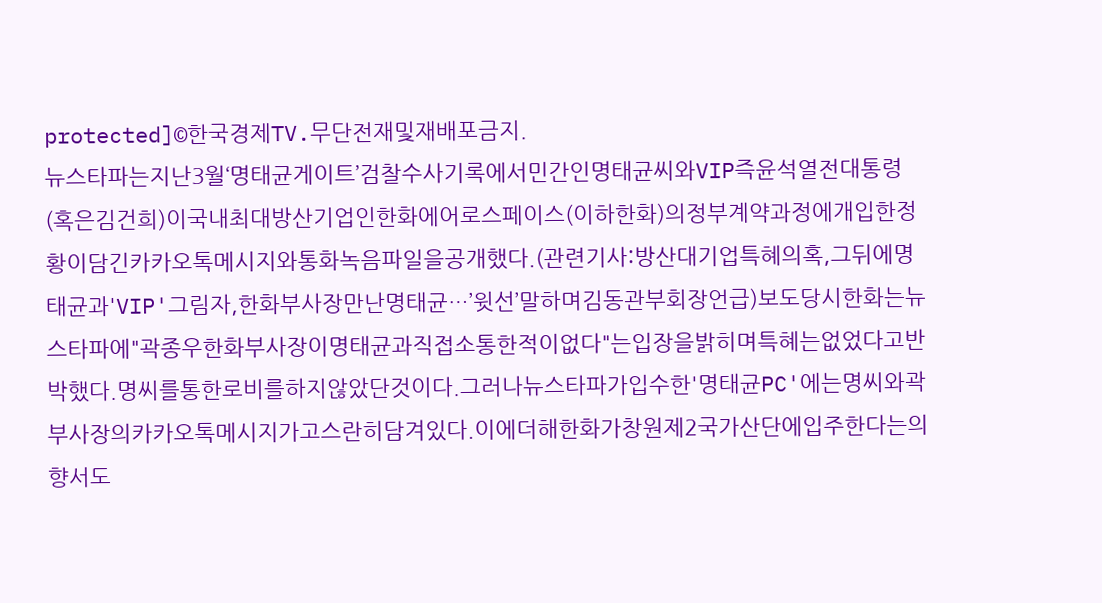protected]©한국경제TV.무단전재및재배포금지.
뉴스타파는지난3월‘명태균게이트’검찰수사기록에서민간인명태균씨와VIP즉윤석열전대통령(혹은김건희)이국내최대방산기업인한화에어로스페이스(이하한화)의정부계약과정에개입한정황이담긴카카오톡메시지와통화녹음파일을공개했다.(관련기사:방산대기업특혜의혹,그뒤에명태균과'VIP'그림자,한화부사장만난명태균…’윗선’말하며김동관부회장언급)보도당시한화는뉴스타파에"곽종우한화부사장이명태균과직접소통한적이없다"는입장을밝히며특혜는없었다고반박했다.명씨를통한로비를하지않았단것이다.그러나뉴스타파가입수한'명태균PC'에는명씨와곽부사장의카카오톡메시지가고스란히담겨있다.이에더해한화가창원제2국가산단에입주한다는의향서도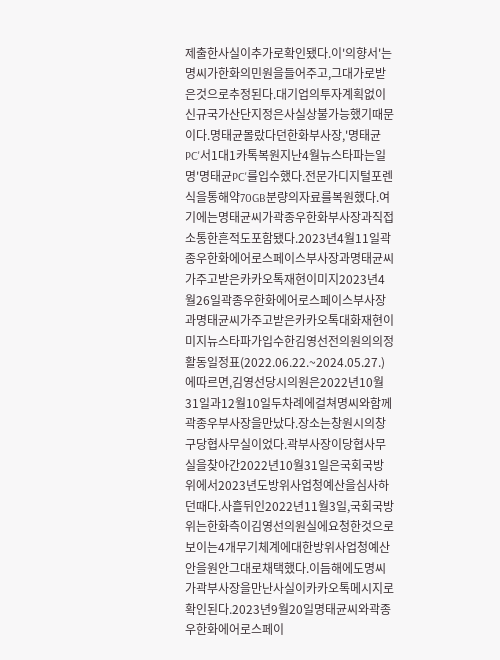제출한사실이추가로확인됐다.이'의향서'는명씨가한화의민원을들어주고,그대가로받은것으로추정된다.대기업의투자계획없이신규국가산단지정은사실상불가능했기때문이다.명태균몰랐다던한화부사장,'명태균PC'서1대1카톡복원지난4월뉴스타파는일명'명태균PC'를입수했다.전문가디지털포렌식을통해약70GB분량의자료를복원했다.여기에는명태균씨가곽종우한화부사장과직접소통한흔적도포함됐다.2023년4월11일곽종우한화에어로스페이스부사장과명태균씨가주고받은카카오톡재현이미지2023년4월26일곽종우한화에어로스페이스부사장과명태균씨가주고받은카카오톡대화재현이미지뉴스타파가입수한김영선전의원의의정활동일정표(2022.06.22.~2024.05.27.)에따르면,김영선당시의원은2022년10월31일과12월10일두차례에걸쳐명씨와함께곽종우부사장을만났다.장소는창원시의창구당협사무실이었다.곽부사장이당협사무실을찾아간2022년10월31일은국회국방위에서2023년도방위사업청예산을심사하던때다.사흘뒤인2022년11월3일,국회국방위는한화측이김영선의원실에요청한것으로보이는4개무기체계에대한방위사업청예산안을원안그대로채택했다.이듬해에도명씨가곽부사장을만난사실이카카오톡메시지로확인된다.2023년9월20일명태균씨와곽종우한화에어로스페이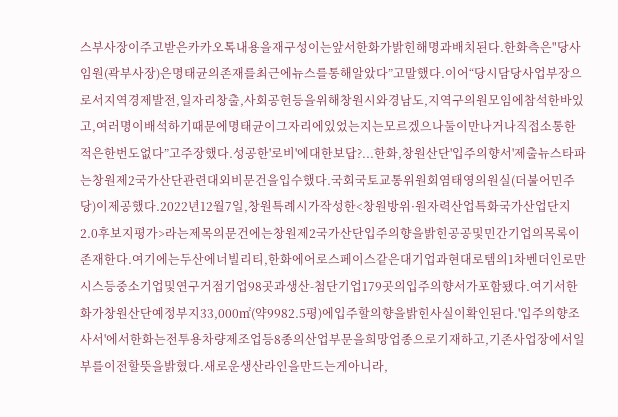스부사장이주고받은카카오톡내용을재구성이는앞서한화가밝힌해명과배치된다.한화측은"당사임원(곽부사장)은명태균의존재를최근에뉴스를통해알았다”고말했다.이어“당시담당사업부장으로서지역경제발전,일자리창출,사회공헌등을위해창원시와경남도,지역구의원모임에참석한바있고,여러명이배석하기때문에명태균이그자리에있었는지는모르겠으나둘이만나거나직접소통한적은한번도없다”고주장했다.성공한'로비'에대한보답?...한화,창원산단'입주의향서'제출뉴스타파는창원제2국가산단관련대외비문건을입수했다.국회국토교통위원회염태영의원실(더불어민주당)이제공했다.2022년12월7일,창원특례시가작성한<창원방위·원자력산업특화국가산업단지2.0후보지평가>라는제목의문건에는창원제2국가산단입주의향을밝힌공공및민간기업의목록이존재한다.여기에는두산에너빌리티,한화에어로스페이스같은대기업과현대로템의1차벤더인로만시스등중소기업및연구거점기업98곳과생산-첨단기업179곳의입주의향서가포함됐다.여기서한화가창원산단예정부지33,000㎡(약9982.5평)에입주할의향을밝힌사실이확인된다.'입주의향조사서'에서한화는전투용차량제조업등8종의산업부문을희망업종으로기재하고,기존사업장에서일부를이전할뜻을밝혔다.새로운생산라인을만드는게아니라,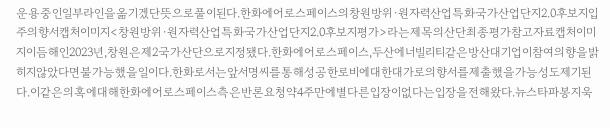운용중인일부라인을옮기겠단뜻으로풀이된다.한화에어로스페이스의창원방위·원자력산업특화국가산업단지2.0후보지입주의향서캡처이미지<창원방위·원자력산업특화국가산업단지2.0후보지평가>라는제목의산단최종평가참고자료캡처이미지이듬해인2023년,창원은제2국가산단으로지정됐다.한화에어로스페이스,두산에너빌리티같은방산대기업이참여의향을밝히지않았다면불가능했을일이다.한화로서는앞서명씨를통해성공한로비에대한대가로의향서를제출했을가능성도제기된다.이같은의혹에대해한화에어로스페이스측은반론요청약4주만에별다른입장이없다는입장을전해왔다.뉴스타파봉지욱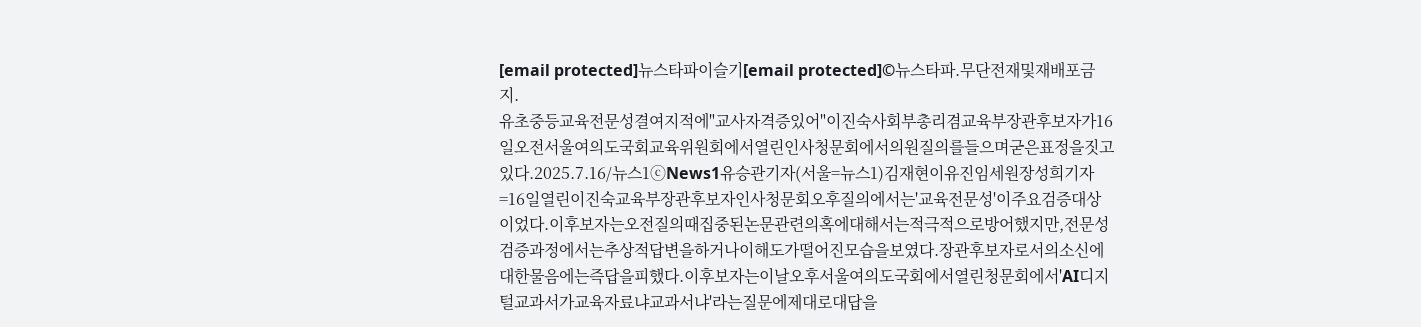[email protected]뉴스타파이슬기[email protected]©뉴스타파.무단전재및재배포금지.
유초중등교육전문성결여지적에"교사자격증있어"이진숙사회부총리겸교육부장관후보자가16일오전서울여의도국회교육위원회에서열린인사청문회에서의원질의를들으며굳은표정을짓고있다.2025.7.16/뉴스1ⓒNews1유승관기자(서울=뉴스1)김재현이유진임세원장성희기자=16일열린이진숙교육부장관후보자인사청문회오후질의에서는'교육전문성'이주요검증대상이었다.이후보자는오전질의때집중된논문관련의혹에대해서는적극적으로방어했지만,전문성검증과정에서는추상적답변을하거나이해도가떨어진모습을보였다.장관후보자로서의소신에대한물음에는즉답을피했다.이후보자는이날오후서울여의도국회에서열린청문회에서'AI디지털교과서가교육자료냐교과서냐'라는질문에제대로대답을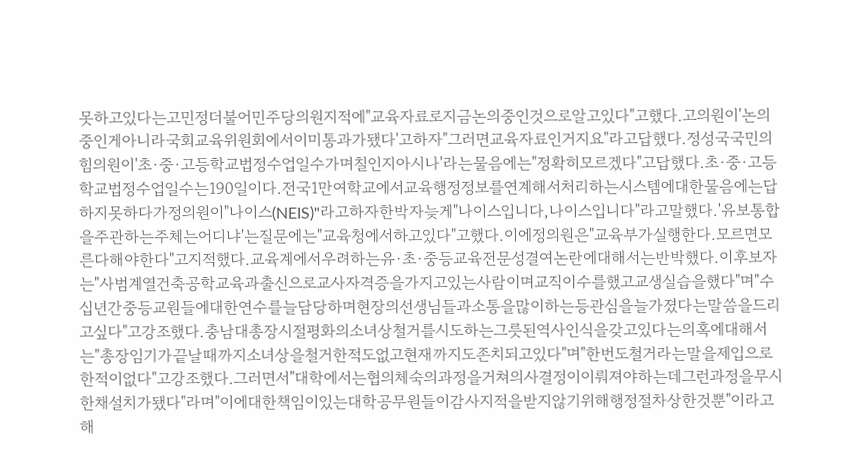못하고있다는고민정더불어민주당의원지적에"교육자료로지금논의중인것으로알고있다"고했다.고의원이'논의중인게아니라국회교육위원회에서이미통과가됐다'고하자"그러면교육자료인거지요"라고답했다.정성국국민의힘의원이'초·중·고등학교법정수업일수가며칠인지아시나'라는물음에는"정확히모르겠다"고답했다.초·중·고등학교법정수업일수는190일이다.전국1만여학교에서교육행정정보를연계해서처리하는시스템에대한물음에는답하지못하다가정의원이"나이스(NEIS)"라고하자한박자늦게"나이스입니다,나이스입니다"라고말했다.'유보통합을주관하는주체는어디냐'는질문에는"교육청에서하고있다"고했다.이에정의원은"교육부가실행한다.모르면모른다해야한다"고지적했다.교육계에서우려하는유·초·중등교육전문성결여논란에대해서는반박했다.이후보자는"사범계열건축공학교육과출신으로교사자격증을가지고있는사람이며교직이수를했고교생실습을했다"며"수십년간중등교원들에대한연수를늘담당하며현장의선생님들과소통을많이하는등관심을늘가졌다는말씀을드리고싶다"고강조했다.충남대총장시절평화의소녀상철거를시도하는그릇된역사인식을갖고있다는의혹에대해서는"총장임기가끝날때까지소녀상을철거한적도없고현재까지도존치되고있다"며"한번도철거라는말을제입으로한적이없다"고강조했다.그러면서"대학에서는협의체숙의과정을거쳐의사결정이이뤄져야하는데그런과정을무시한채설치가됐다"라며"이에대한책임이있는대학공무원들이감사지적을받지않기위해행정절차상한것뿐"이라고해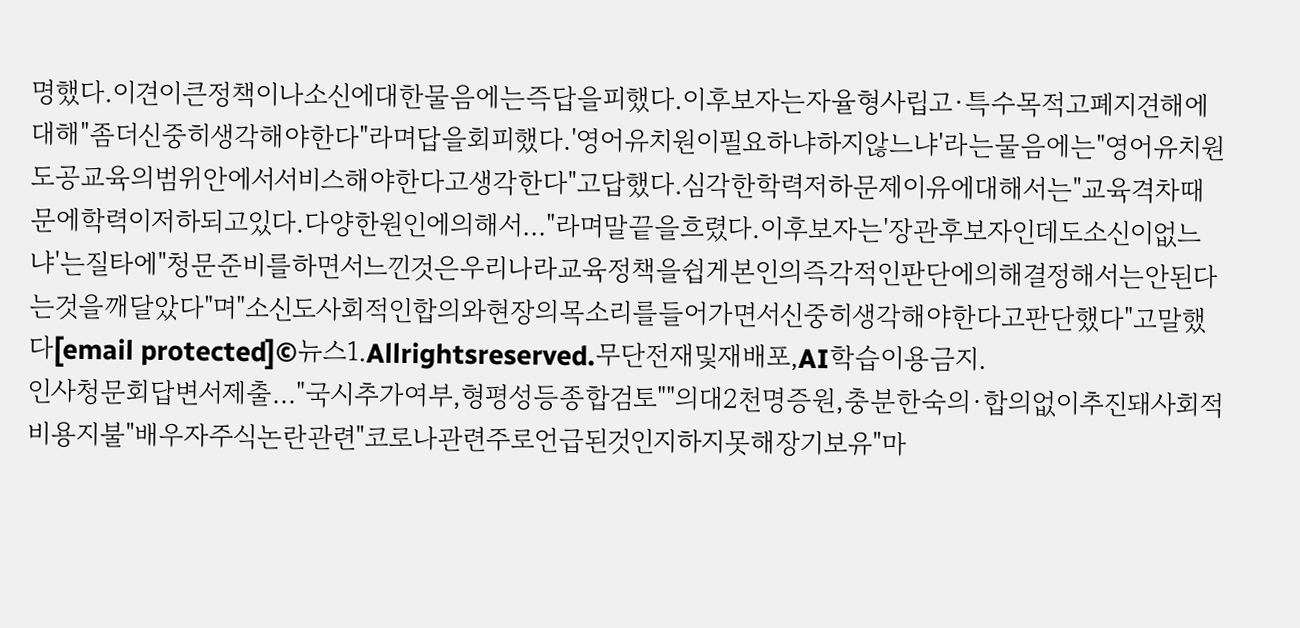명했다.이견이큰정책이나소신에대한물음에는즉답을피했다.이후보자는자율형사립고·특수목적고폐지견해에대해"좀더신중히생각해야한다"라며답을회피했다.'영어유치원이필요하냐하지않느냐'라는물음에는"영어유치원도공교육의범위안에서서비스해야한다고생각한다"고답했다.심각한학력저하문제이유에대해서는"교육격차때문에학력이저하되고있다.다양한원인에의해서…"라며말끝을흐렸다.이후보자는'장관후보자인데도소신이없느냐'는질타에"청문준비를하면서느낀것은우리나라교육정책을쉽게본인의즉각적인판단에의해결정해서는안된다는것을깨달았다"며"소신도사회적인합의와현장의목소리를들어가면서신중히생각해야한다고판단했다"고말했다[email protected]©뉴스1.Allrightsreserved.무단전재및재배포,AI학습이용금지.
인사청문회답변서제출…"국시추가여부,형평성등종합검토""의대2천명증원,충분한숙의·합의없이추진돼사회적비용지불"배우자주식논란관련"코로나관련주로언급된것인지하지못해장기보유"마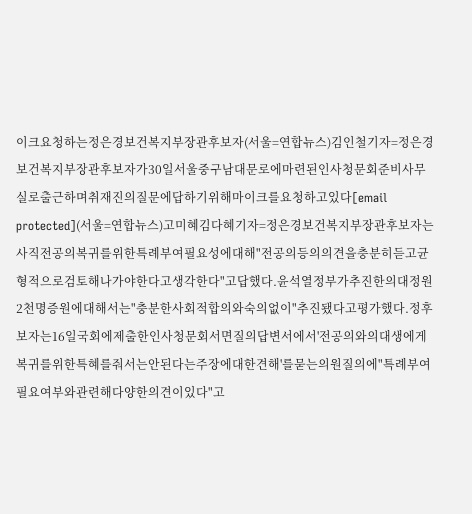이크요청하는정은경보건복지부장관후보자(서울=연합뉴스)김인철기자=정은경보건복지부장관후보자가30일서울중구남대문로에마련된인사청문회준비사무실로출근하며취재진의질문에답하기위해마이크를요청하고있다[email protected](서울=연합뉴스)고미혜김다혜기자=정은경보건복지부장관후보자는사직전공의복귀를위한특례부여필요성에대해"전공의등의의견을충분히듣고균형적으로검토해나가야한다고생각한다"고답했다.윤석열정부가추진한의대정원2천명증원에대해서는"충분한사회적합의와숙의없이"추진됐다고평가했다.정후보자는16일국회에제출한인사청문회서면질의답변서에서'전공의와의대생에게복귀를위한특혜를줘서는안된다는주장에대한견해'를묻는의원질의에"특례부여필요여부와관련해다양한의견이있다"고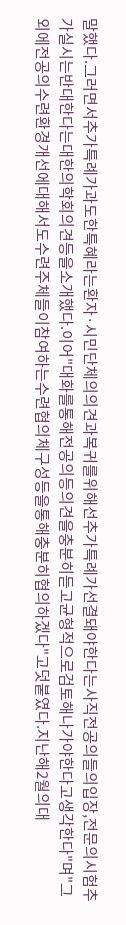말했다.그러면서추가특례가과도한특혜라는환자·시민단체의의견과복귀를위해선추가특례가선결돼야한다는사직전공의들의입장,전문의시험추가실시는반대한다는대한의학회의견등을소개했다.이어"대화를통해전공의등의견을충분히듣고균형적으로검토해나가야한다고생각한다"며"그외에전공의수련환경개선에대해서도수련주체들이참여하는수련협의체구성등을통해충분히협의하겠다"고덧붙였다.지난해2월의대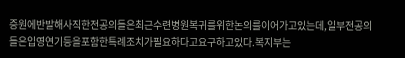증원에반발해사직한전공의들은최근수련병원복귀를위한논의를이어가고있는데,일부전공의들은입영연기등을포함한특례조치가필요하다고요구하고있다.복지부는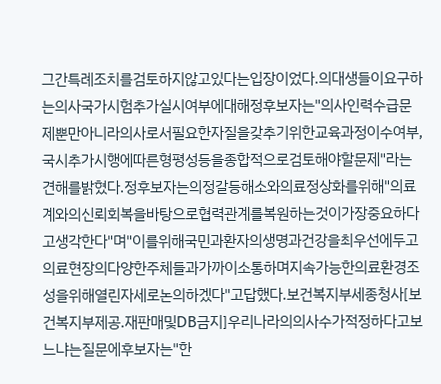그간특례조치를검토하지않고있다는입장이었다.의대생들이요구하는의사국가시험추가실시여부에대해정후보자는"의사인력수급문제뿐만아니라의사로서필요한자질을갖추기위한교육과정이수여부,국시추가시행에따른형평성등을종합적으로검토해야할문제"라는견해를밝혔다.정후보자는의정갈등해소와의료정상화를위해"의료계와의신뢰회복을바탕으로협력관계를복원하는것이가장중요하다고생각한다"며"이를위해국민과환자의생명과건강을최우선에두고의료현장의다양한주체들과가까이소통하며지속가능한의료환경조성을위해열린자세로논의하겠다"고답했다.보건복지부세종청사[보건복지부제공.재판매및DB금지]우리나라의의사수가적정하다고보느냐는질문에후보자는"한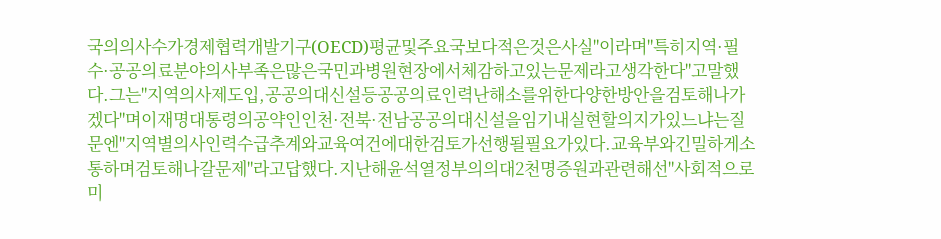국의의사수가경제협력개발기구(OECD)평균및주요국보다적은것은사실"이라며"특히지역·필수·공공의료분야의사부족은많은국민과병원현장에서체감하고있는문제라고생각한다"고말했다.그는"지역의사제도입,공공의대신설등공공의료인력난해소를위한다양한방안을검토해나가겠다"며이재명대통령의공약인인천·전북·전남공공의대신설을임기내실현할의지가있느냐는질문엔"지역별의사인력수급추계와교육여건에대한검토가선행될필요가있다.교육부와긴밀하게소통하며검토해나갈문제"라고답했다.지난해윤석열정부의의대2천명증원과관련해선"사회적으로미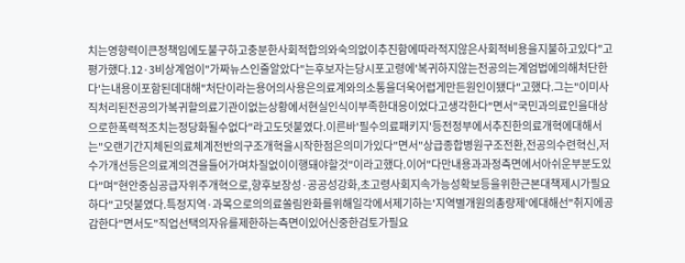치는영향력이큰정책임에도불구하고충분한사회적합의와숙의없이추진함에따라적지않은사회적비용을지불하고있다"고평가했다.12·3비상계엄이"가짜뉴스인줄알았다"는후보자는당시포고령에'복귀하지않는전공의는계엄법에의해처단한다'는내용이포함된데대해"처단이라는용어의사용은의료계와의소통을더욱어렵게만든원인이됐다"고했다.그는"이미사직처리된전공의가복귀할의료기관이없는상황에서현실인식이부족한대응이었다고생각한다"면서"국민과의료인을대상으로한폭력적조치는정당화될수없다"라고도덧붙였다.이른바'필수의료패키지'등전정부에서추진한의료개혁에대해서는"오랜기간지체된의료체계전반의구조개혁을시작한점은의미가있다"면서"상급종합병원구조전환,전공의수련혁신,저수가개선등은의료계의견을들어가며차질없이이행돼야할것"이라고했다.이어"다만내용과과정측면에서아쉬운부분도있다"며"현안중심공급자위주개혁으로,향후보장성·공공성강화,초고령사회지속가능성확보등을위한근본대책제시가필요하다"고덧붙였다.특정지역·과목으로의의료쏠림완화를위해일각에서제기하는'지역별개원의총량제'에대해선"취지에공감한다"면서도"직업선택의자유를제한하는측면이있어신중한검토가필요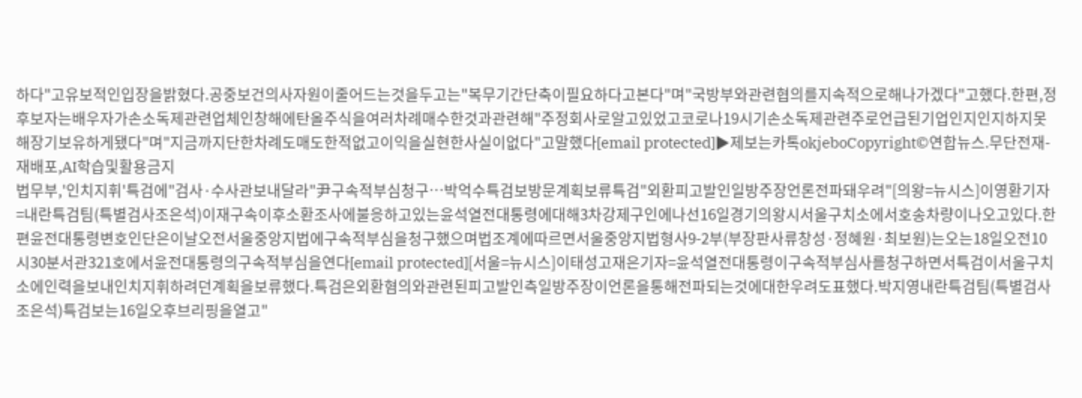하다"고유보적인입장을밝혔다.공중보건의사자원이줄어드는것을두고는"복무기간단축이필요하다고본다"며"국방부와관련협의를지속적으로해나가겠다"고했다.한편,정후보자는배우자가손소독제관련업체인창해에탄올주식을여러차례매수한것과관련해"주정회사로알고있었고코로나19시기손소독제관련주로언급된기업인지인지하지못해장기보유하게됐다"며"지금까지단한차례도매도한적없고이익을실현한사실이없다"고말했다[email protected]▶제보는카톡okjeboCopyright©연합뉴스.무단전재-재배포,AI학습및활용금지
법무부,'인치지휘'특검에"검사·수사관보내달라"尹구속적부심청구…박억수특검보방문계획보류특검"외환피고발인일방주장언론전파돼우려"[의왕=뉴시스]이영환기자=내란특검팀(특별검사조은석)이재구속이후소환조사에불응하고있는윤석열전대통령에대해3차강제구인에나선16일경기의왕시서울구치소에서호송차량이나오고있다.한편윤전대통령변호인단은이날오전서울중앙지법에구속적부심을청구했으며법조계에따르면서울중앙지법형사9-2부(부장판사류창성·정혜원·최보원)는오는18일오전10시30분서관321호에서윤전대통령의구속적부심을연다[email protected][서울=뉴시스]이태성고재은기자=윤석열전대통령이구속적부심사를청구하면서특검이서울구치소에인력을보내인치지휘하려던계획을보류했다.특검은외환혐의와관련된피고발인측일방주장이언론을통해전파되는것에대한우려도표했다.박지영내란특검팀(특별검사조은석)특검보는16일오후브리핑을열고"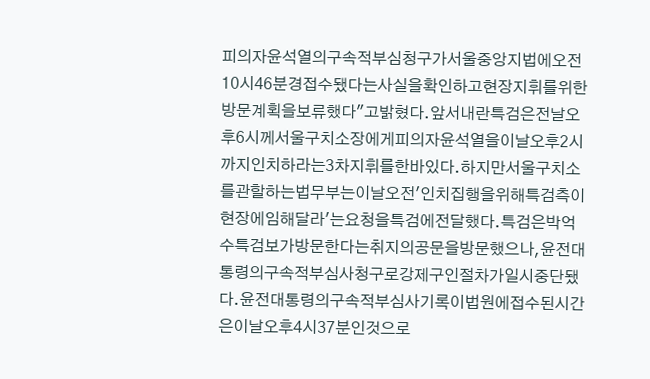피의자윤석열의구속적부심청구가서울중앙지법에오전10시46분경접수됐다는사실을확인하고현장지휘를위한방문계획을보류했다"고밝혔다.앞서내란특검은전날오후6시께서울구치소장에게피의자윤석열을이날오후2시까지인치하라는3차지휘를한바있다.하지만서울구치소를관할하는법무부는이날오전'인치집행을위해특검측이현장에임해달라'는요청을특검에전달했다.특검은박억수특검보가방문한다는취지의공문을방문했으나,윤전대통령의구속적부심사청구로강제구인절차가일시중단됐다.윤전대통령의구속적부심사기록이법원에접수된시간은이날오후4시37분인것으로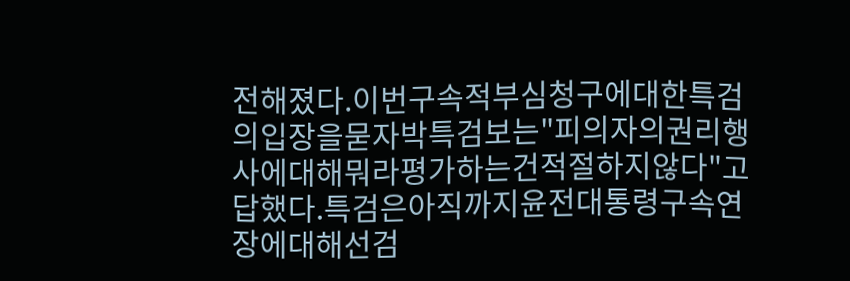전해졌다.이번구속적부심청구에대한특검의입장을묻자박특검보는"피의자의권리행사에대해뭐라평가하는건적절하지않다"고답했다.특검은아직까지윤전대통령구속연장에대해선검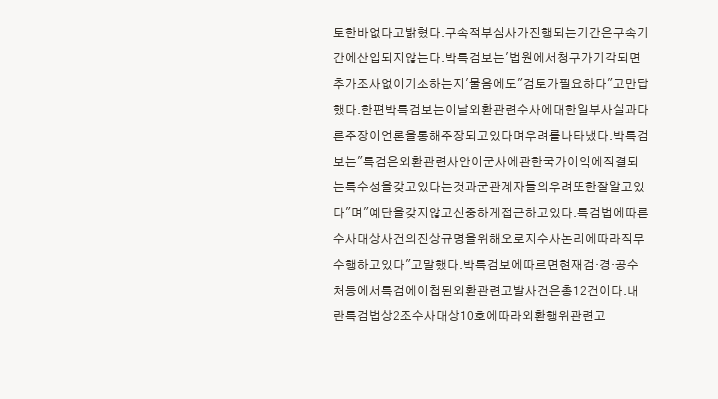토한바없다고밝혔다.구속적부심사가진행되는기간은구속기간에산입되지않는다.박특검보는'법원에서청구가기각되면추가조사없이기소하는지'물음에도"검토가필요하다"고만답했다.한편박특검보는이날외환관련수사에대한일부사실과다른주장이언론을통해주장되고있다며우려를나타냈다.박특검보는"특검은외환관련사안이군사에관한국가이익에직결되는특수성을갖고있다는것과군관계자들의우려또한잘알고있다"며"예단을갖지않고신중하게접근하고있다.특검법에따른수사대상사건의진상규명을위해오로지수사논리에따라직무수행하고있다"고말했다.박특검보에따르면현재검·경·공수처등에서특검에이첩된외환관련고발사건은총12건이다.내란특검법상2조수사대상10호에따라외환행위관련고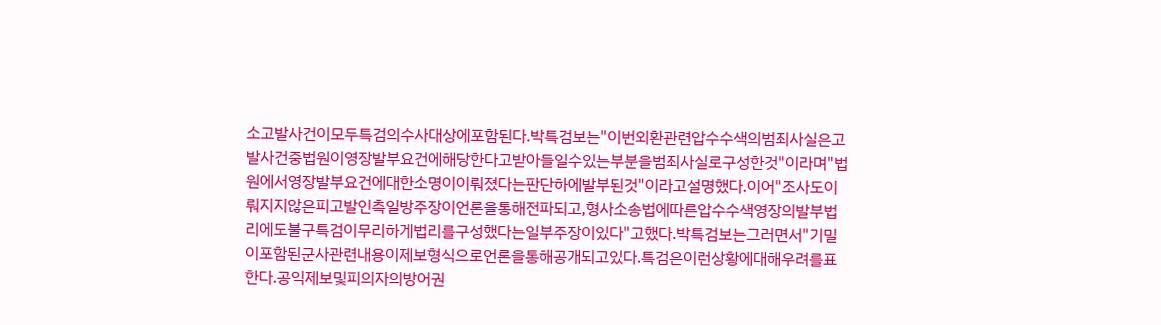소고발사건이모두특검의수사대상에포함된다.박특검보는"이번외환관련압수수색의범죄사실은고발사건중법원이영장발부요건에해당한다고받아들일수있는부분을범죄사실로구성한것"이라며"법원에서영장발부요건에대한소명이이뤄졌다는판단하에발부된것"이라고설명했다.이어"조사도이뤄지지않은피고발인측일방주장이언론을통해전파되고,형사소송법에따른압수수색영장의발부법리에도불구특검이무리하게법리를구성했다는일부주장이있다"고했다.박특검보는그러면서"기밀이포함된군사관련내용이제보형식으로언론을통해공개되고있다.특검은이런상황에대해우려를표한다.공익제보및피의자의방어권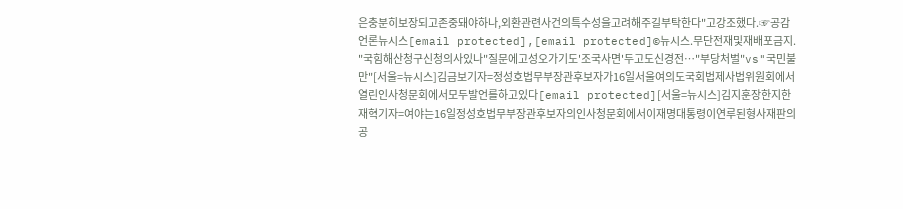은충분히보장되고존중돼야하나,외환관련사건의특수성을고려해주길부탁한다"고강조했다.☞공감언론뉴시스[email protected],[email protected]©뉴시스.무단전재및재배포금지.
"국힘해산청구신청의사있나"질문에고성오가기도'조국사면'두고도신경전…"부당처벌"vs"국민불만"[서울=뉴시스]김금보기자=정성호법무부장관후보자가16일서울여의도국회법제사법위원회에서열린인사청문회에서모두발언를하고있다[email protected][서울=뉴시스]김지훈장한지한재혁기자=여야는16일정성호법무부장관후보자의인사청문회에서이재명대통령이연루된형사재판의공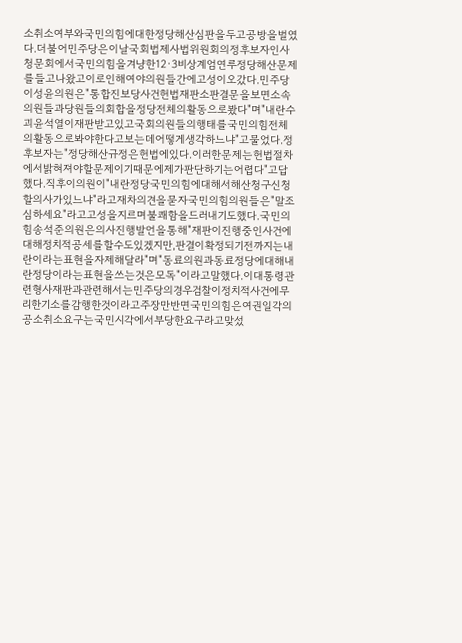소취소여부와국민의힘에대한정당해산심판을두고공방을벌였다.더불어민주당은이날국회법제사법위원회의정후보자인사청문회에서국민의힘을겨냥한12·3비상계엄연루정당해산문제를들고나왔고이로인해여야의원들간에고성이오갔다.민주당이성윤의원은"통합진보당사건헌법재판소판결문을보면소속의원들과당원들의회합을정당전체의활동으로봤다"며"내란수괴윤석열이재판받고있고국회의원들의행태를국민의힘전체의활동으로봐야한다고보는데어떻게생각하느냐"고물었다.정후보자는"정당해산규정은헌법에있다.이러한문제는헌법절차에서밝혀져야할문제이기때문에제가판단하기는어렵다"고답했다.직후이의원이"내란정당국민의힘에대해서해산청구신청할의사가있느냐"라고재차의견을묻자국민의힘의원들은"말조심하세요"라고고성을지르며불쾌함을드러내기도했다.국민의힘송석준의원은의사진행발언을통해"재판이진행중인사건에대해정치적공세를할수도있겠지만,판결이확정되기전까지는내란이라는표현을자제해달라"며"동료의원과동료정당에대해내란정당이라는표현을쓰는것은모독"이라고말했다.이대통령관련형사재판과관련해서는민주당의경우검찰이정치적사건에무리한기소를감행한것이라고주장만반면국민의힘은여권일각의공소취소요구는국민시각에서부당한요구라고맞섰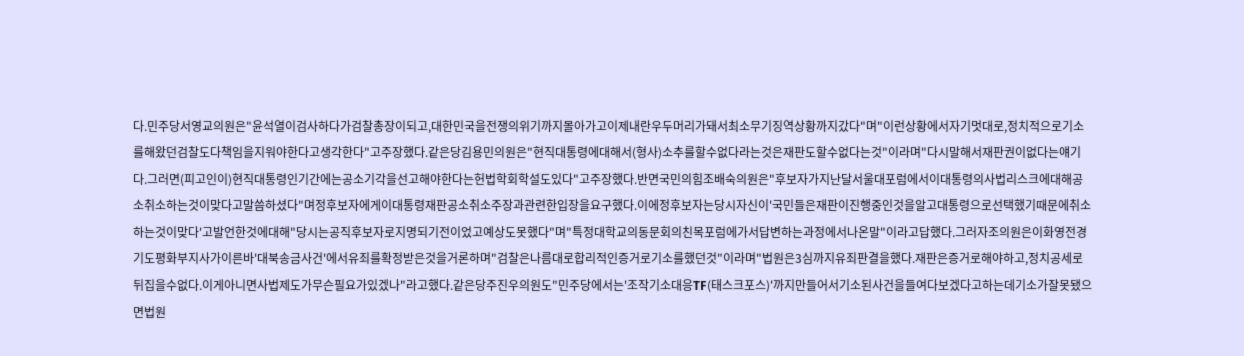다.민주당서영교의원은"윤석열이검사하다가검찰총장이되고,대한민국을전쟁의위기까지몰아가고이제내란우두머리가돼서최소무기징역상황까지갔다"며"이런상황에서자기멋대로,정치적으로기소를해왔던검찰도다책임을지워야한다고생각한다"고주장했다.같은당김용민의원은"현직대통령에대해서(형사)소추를할수없다라는것은재판도할수없다는것"이라며"다시말해서재판권이없다는얘기다.그러면(피고인이)현직대통령인기간에는공소기각을선고해야한다는헌법학회학설도있다"고주장했다.반면국민의힘조배숙의원은"후보자가지난달서울대포럼에서이대통령의사법리스크에대해공소취소하는것이맞다고말씀하셨다"며정후보자에게이대통령재판공소취소주장과관련한입장을요구했다.이에정후보자는당시자신이'국민들은재판이진행중인것을알고대통령으로선택했기때문에취소하는것이맞다'고발언한것에대해"당시는공직후보자로지명되기전이었고예상도못했다"며"특정대학교의동문회의친목포럼에가서답변하는과정에서나온말"이라고답했다.그러자조의원은이화영전경기도평화부지사가이른바'대북송금사건'에서유죄를확정받은것을거론하며"검찰은나름대로합리적인증거로기소를했던것"이라며"법원은3심까지유죄판결을했다.재판은증거로해야하고,정치공세로뒤집을수없다.이게아니면사법제도가무슨필요가있겠나"라고했다.같은당주진우의원도"민주당에서는'조작기소대응TF(태스크포스)'까지만들어서기소된사건을들여다보겠다고하는데기소가잘못됐으면법원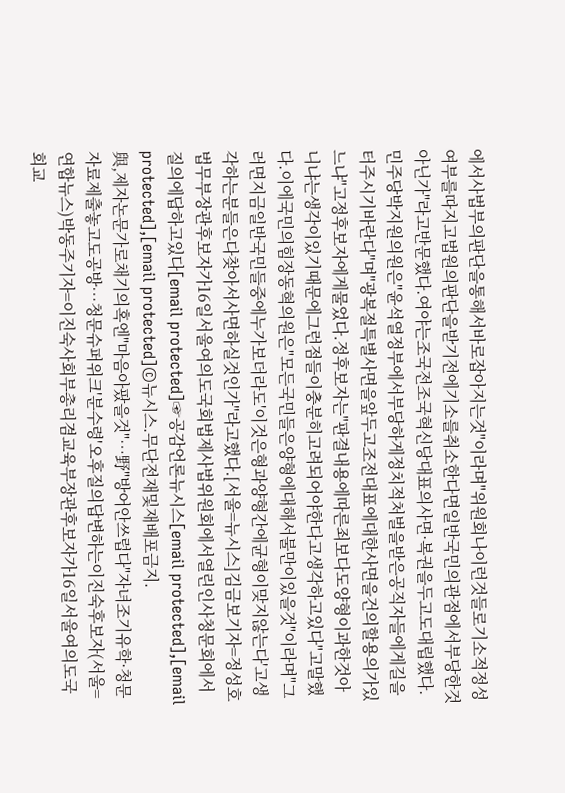에서사법부의판단을통해서바로잡아지는것"이라며"위원회나이런것들로기소적정성여부를따지고법원의판단을받기전에기소를취소한다면일반국민의관점에서부당한것아닌가"라고반문했다.여야는조국전조국혁신당대표의사면·복권을두고도대립했다.민주당박지원의원은"윤석열정부에서부당하게정치적처벌을받은공직자들에게길을터주시기바란다"며"광복절특별사면을앞두고조전대표에대한사면을건의할용의가있느냐"고정후보자에게물었다.정후보자는"판결내용에따른죄보다도양형이과한것아니냐는생각이있기때문에그런점들이충분히고려되어야한다고생각하고있다"고말했다.이에국민의힘장동혁의원은"모든국민들은양형에대해서불만이있을것"이라며"그러면지금일반국민들중에누가보더라도'이것은형과양형간에균형이맞지않는다'고생각하는분들은다찾아서사면하실것인가"라고했다.[서울=뉴시스]김금보기자=정성호법무부장관후보자가16일서울여의도국회법제사법위원회에서열린인사청문회에서질의에답하고있다[email protected]☞공감언론뉴시스[email protected],[email protected],[email protected]©뉴시스.무단전재및재배포금지.
與,제자논문가로채기의혹엔"마음아팠을것"…野"방어안쓰럽다"자녀조기유학·청문자료제출놓고도공방…청문슈퍼위크'분수령'오후질의답변하는이진숙후보자(서울=연합뉴스)박동주기자=이진숙사회부총리겸교육부장관후보자가16일서울여의도국회교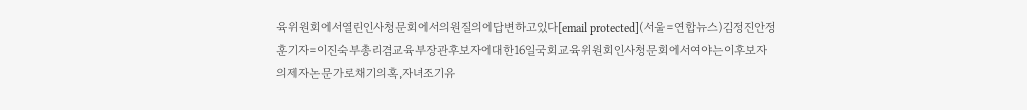육위원회에서열린인사청문회에서의원질의에답변하고있다[email protected](서울=연합뉴스)김정진안정훈기자=이진숙부총리겸교육부장관후보자에대한16일국회교육위원회인사청문회에서여야는이후보자의제자논문가로채기의혹,자녀조기유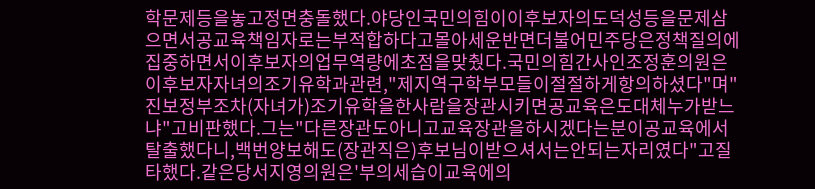학문제등을놓고정면충돌했다.야당인국민의힘이이후보자의도덕성등을문제삼으면서공교육책임자로는부적합하다고몰아세운반면더불어민주당은정책질의에집중하면서이후보자의업무역량에초점을맞췄다.국민의힘간사인조정훈의원은이후보자자녀의조기유학과관련,"제지역구학부모들이절절하게항의하셨다"며"진보정부조차(자녀가)조기유학을한사람을장관시키면공교육은도대체누가받느냐"고비판했다.그는"다른장관도아니고교육장관을하시겠다는분이공교육에서탈출했다니,백번양보해도(장관직은)후보님이받으셔서는안되는자리였다"고질타했다.같은당서지영의원은'부의세습이교육에의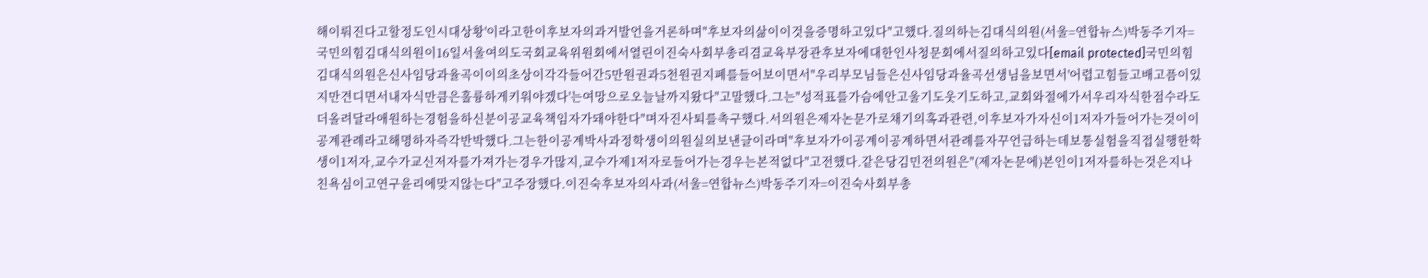해이뤄진다고할정도인시대상황'이라고한이후보자의과거발언을거론하며"후보자의삶이이것을증명하고있다"고했다.질의하는김대식의원(서울=연합뉴스)박동주기자=국민의힘김대식의원이16일서울여의도국회교육위원회에서열린이진숙사회부총리겸교육부장관후보자에대한인사청문회에서질의하고있다[email protected]국민의힘김대식의원은신사임당과율곡이이의초상이각각들어간5만원권과5천원권지폐를들어보이면서"우리부모님들은신사임당과율곡선생님을보면서'어렵고힘들고배고픔이있지만견디면서내자식만큼은훌륭하게키워야겠다'는여망으로오늘날까지왔다"고말했다.그는"성적표를가슴에안고울기도웃기도하고,교회와절에가서우리자식한점수라도더올려달라애원하는경험을하신분이공교육책임자가돼야한다"며자진사퇴를촉구했다.서의원은제자논문가로채기의혹과관련,이후보자가자신이1저자가들어가는것이이공계관례라고해명하자즉각반박했다.그는한이공계박사과정학생이의원실의보낸글이라며"후보자가이공계이공계하면서관례를자꾸언급하는데보통실험을직접실행한학생이1저자,교수가교신저자를가져가는경우가많지,교수가제1저자로들어가는경우는본적없다"고전했다.같은당김민전의원은"(제자논문에)본인이1저자를하는것은지나친욕심이고연구윤리에맞지않는다"고주장했다.이진숙후보자의사과(서울=연합뉴스)박동주기자=이진숙사회부총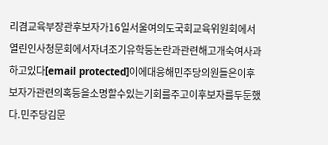리겸교육부장관후보자가16일서울여의도국회교육위원회에서열린인사청문회에서자녀조기유학등논란과관련해고개숙여사과하고있다[email protected]이에대응해민주당의원들은이후보자가관련의혹등을소명할수있는기회를주고이후보자를두둔했다.민주당김문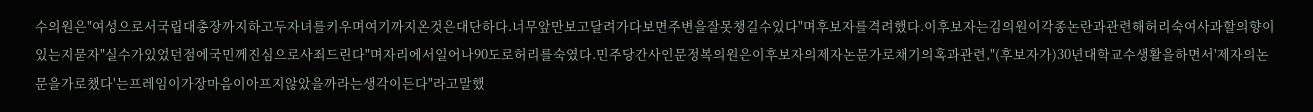수의원은"여성으로서국립대총장까지하고두자녀를키우며여기까지온것은대단하다.너무앞만보고달려가다보면주변을잘못챙길수있다"며후보자를격려했다.이후보자는김의원이각종논란과관련해허리숙여사과할의향이있는지묻자"실수가있었던점에국민께진심으로사죄드린다"며자리에서일어나90도로허리를숙였다.민주당간사인문정복의원은이후보자의제자논문가로채기의혹과관련,"(후보자가)30년대학교수생활을하면서'제자의논문을가로챘다'는프레임이가장마음이아프지않았을까라는생각이든다"라고말했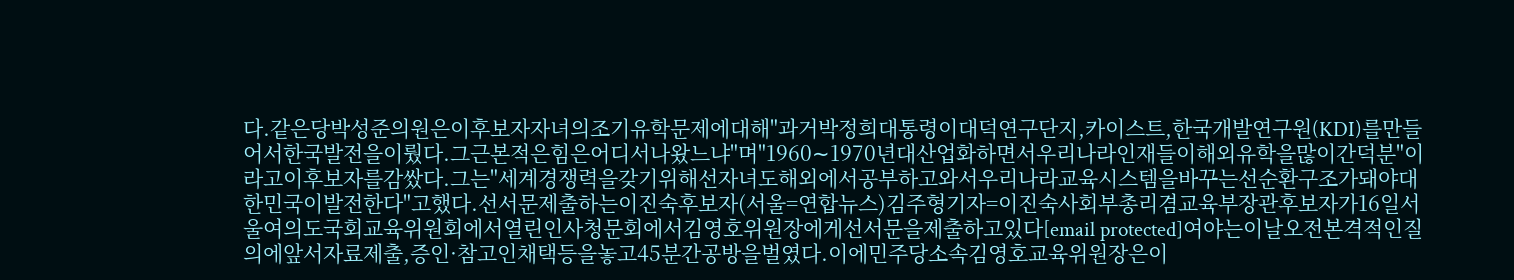다.같은당박성준의원은이후보자자녀의조기유학문제에대해"과거박정희대통령이대덕연구단지,카이스트,한국개발연구원(KDI)를만들어서한국발전을이뤘다.그근본적은힘은어디서나왔느냐"며"1960∼1970년대산업화하면서우리나라인재들이해외유학을많이간덕분"이라고이후보자를감쌌다.그는"세계경쟁력을갖기위해선자녀도해외에서공부하고와서우리나라교육시스템을바꾸는선순환구조가돼야대한민국이발전한다"고했다.선서문제출하는이진숙후보자(서울=연합뉴스)김주형기자=이진숙사회부총리겸교육부장관후보자가16일서울여의도국회교육위원회에서열린인사청문회에서김영호위원장에게선서문을제출하고있다[email protected]여야는이날오전본격적인질의에앞서자료제출,증인·참고인채택등을놓고45분간공방을벌였다.이에민주당소속김영호교육위원장은이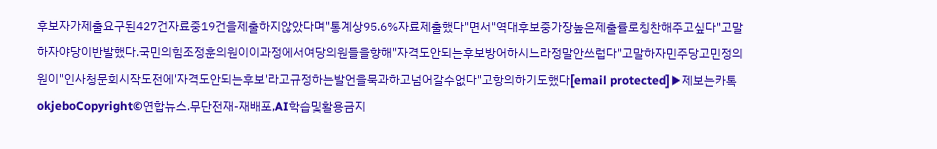후보자가제출요구된427건자료중19건을제출하지않았다며"통계상95.6%자료제출했다"면서"역대후보중가장높은제출률로칭찬해주고싶다"고말하자야당이반발했다.국민의힘조정훈의원이이과정에서여당의원들을향해"자격도안되는후보방어하시느라정말안쓰럽다"고말하자민주당고민정의원이"인사청문회시작도전에'자격도안되는후보'라고규정하는발언을묵과하고넘어갈수없다"고항의하기도했다[email protected]▶제보는카톡okjeboCopyright©연합뉴스.무단전재-재배포,AI학습및활용금지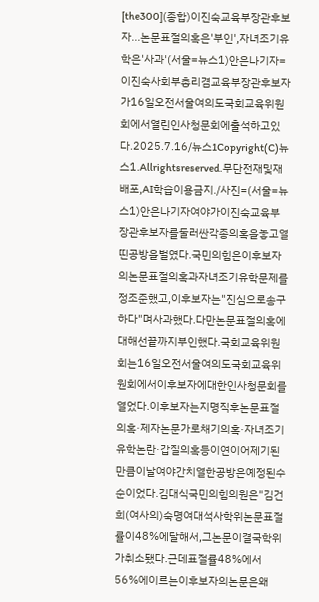[the300](종합)이진숙교육부장관후보자...논문표절의혹은'부인',자녀조기유학은'사과'(서울=뉴스1)안은나기자=이진숙사회부총리겸교육부장관후보자가16일오전서울여의도국회교육위원회에서열린인사청문회에출석하고있다.2025.7.16/뉴스1Copyright(C)뉴스1.Allrightsreserved.무단전재및재배포,AI학습이용금지./사진=(서울=뉴스1)안은나기자여야가이진숙교육부장관후보자를둘러싼각종의혹을놓고열띤공방을벌였다.국민의힘은이후보자의논문표절의혹과자녀조기유학문제를정조준했고,이후보자는"진심으로송구하다"며사과했다.다만논문표절의혹에대해선끝까지부인했다.국회교육위원회는16일오전서울여의도국회교육위원회에서이후보자에대한인사청문회를열었다.이후보자는지명직후논문표절의혹·제자논문가로채기의혹·자녀조기유학논란·갑질의혹등이연이어제기된만큼이날여야간치열한공방은예정된수순이었다.김대식국민의힘의원은"김건희(여사의)숙명여대석사학위논문표절률이48%에달해서,그논문이결국학위가취소됐다.근데표절률48%에서56%에이르는이후보자의논문은왜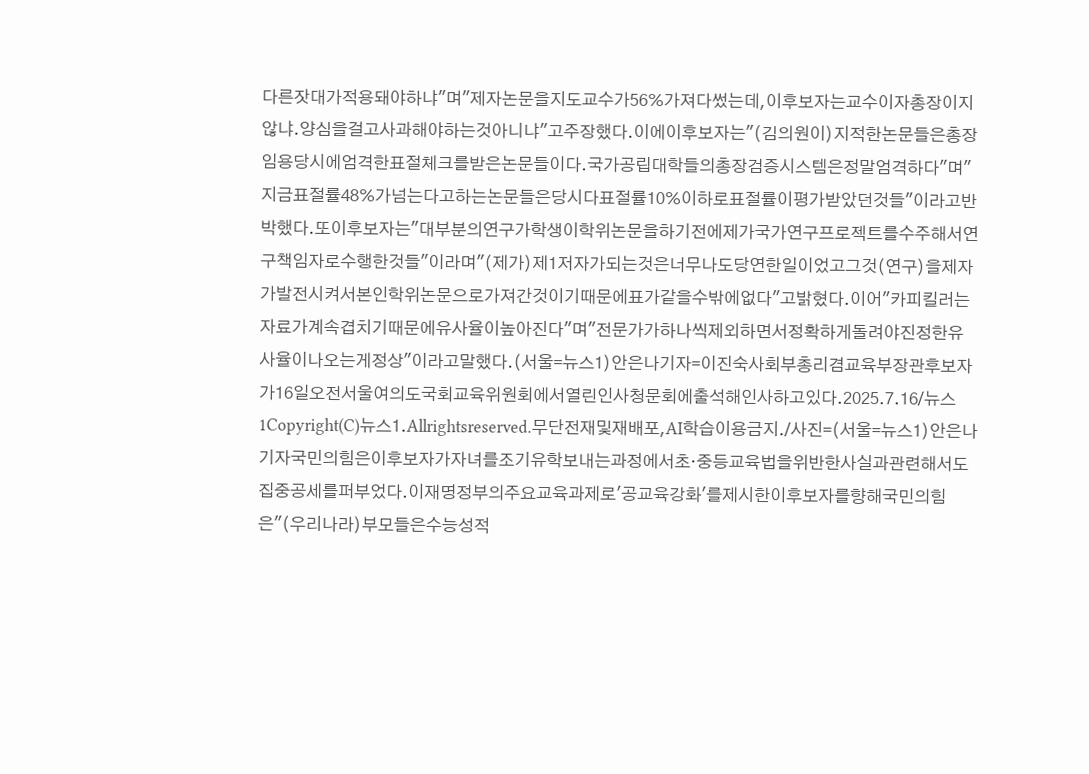다른잣대가적용돼야하냐"며"제자논문을지도교수가56%가져다썼는데,이후보자는교수이자총장이지않냐.양심을걸고사과해야하는것아니냐"고주장했다.이에이후보자는"(김의원이)지적한논문들은총장임용당시에엄격한표절체크를받은논문들이다.국가공립대학들의총장검증시스템은정말엄격하다"며"지금표절률48%가넘는다고하는논문들은당시다표절률10%이하로표절률이평가받았던것들"이라고반박했다.또이후보자는"대부분의연구가학생이학위논문을하기전에제가국가연구프로젝트를수주해서연구책임자로수행한것들"이라며"(제가)제1저자가되는것은너무나도당연한일이었고그것(연구)을제자가발전시켜서본인학위논문으로가져간것이기때문에표가같을수밖에없다"고밝혔다.이어"카피킬러는자료가계속겹치기때문에유사율이높아진다"며"전문가가하나씩제외하면서정확하게돌려야진정한유사율이나오는게정상"이라고말했다.(서울=뉴스1)안은나기자=이진숙사회부총리겸교육부장관후보자가16일오전서울여의도국회교육위원회에서열린인사청문회에출석해인사하고있다.2025.7.16/뉴스1Copyright(C)뉴스1.Allrightsreserved.무단전재및재배포,AI학습이용금지./사진=(서울=뉴스1)안은나기자국민의힘은이후보자가자녀를조기유학보내는과정에서초·중등교육법을위반한사실과관련해서도집중공세를퍼부었다.이재명정부의주요교육과제로'공교육강화'를제시한이후보자를향해국민의힘은"(우리나라)부모들은수능성적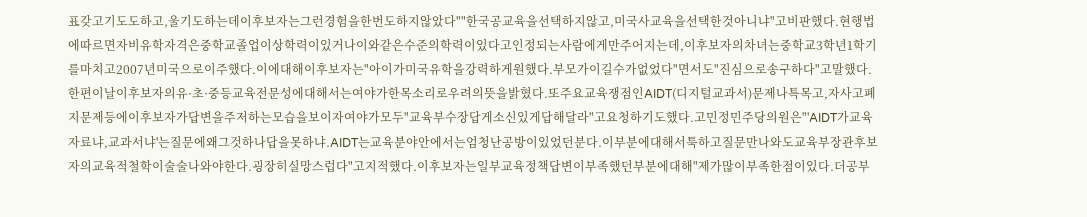표갖고기도도하고,울기도하는데이후보자는그런경험을한번도하지않았다""한국공교육을선택하지않고,미국사교육을선택한것아니냐"고비판했다.현행법에따르면자비유학자격은중학교졸업이상학력이있거나이와같은수준의학력이있다고인정되는사람에게만주어지는데,이후보자의차녀는중학교3학년1학기를마치고2007년미국으로이주했다.이에대해이후보자는"아이가미국유학을강력하게원했다.부모가이길수가없었다"면서도"진심으로송구하다"고말했다.한편이날이후보자의유·초·중등교육전문성에대해서는여야가한목소리로우려의뜻을밝혔다.또주요교육쟁점인AIDT(디지털교과서)문제나특목고,자사고폐지문제등에이후보자가답변을주저하는모습을보이자여야가모두"교육부수장답게소신있게답해달라"고요청하기도했다.고민정민주당의원은"'AIDT가교육자료냐,교과서냐'는질문에왜그것하나답을못하냐.AIDT는교육분야안에서는엄청난공방이있었던분다.이부분에대해서툭하고질문만나와도교육부장관후보자의교육적철학이술술나와야한다.굉장히실망스럽다"고지적했다.이후보자는일부교육정책답변이부족했던부분에대해"제가많이부족한점이있다.더공부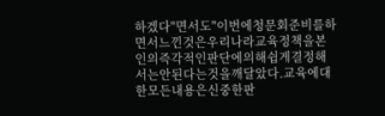하겠다"면서도"이번에청문회준비를하면서느낀것은우리나라교육정책을본인의즉각적인판단에의해쉽게결정해서는안된다는것을깨달았다.교육에대한모든내용은신중한판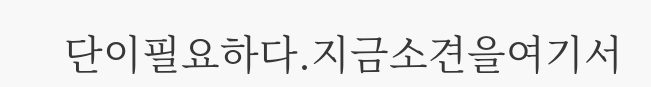단이필요하다.지금소견을여기서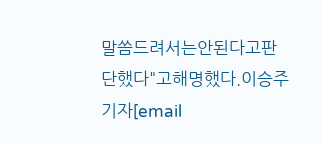말씀드려서는안된다고판단했다"고해명했다.이승주기자[email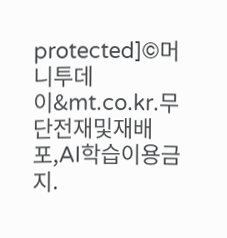protected]©머니투데이&mt.co.kr.무단전재및재배포,AI학습이용금지.